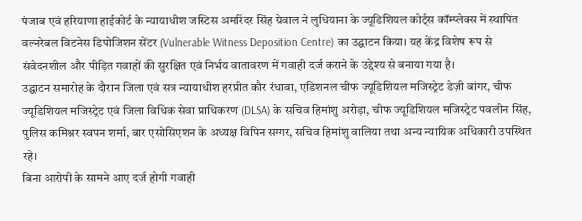पंजाब एवं हरियाणा हाईकोर्ट के न्यायाधीश जस्टिस अमरिंदर सिंह ग्रेवाल ने लुधियाना के ज्यूडिशियल कोर्ट्स कॉम्प्लेक्स में स्थापित वल्नरेबल विटनेस डिपोजिशन सेंटर (Vulnerable Witness Deposition Centre) का उद्घाटन किया। यह केंद्र विशेष रूप से संवेदनशील और पीड़ित गवाहों की सुरक्षित एवं निर्भय वातावरण में गवाही दर्ज कराने के उद्देश्य से बनाया गया है।
उद्घाटन समारोह के दौरान जिला एवं सत्र न्यायाधीश हरप्रीत कौर रंधावा, एडिशनल चीफ ज्यूडिशियल मजिस्ट्रेट डेज़ी बांगर, चीफ ज्यूडिशियल मजिस्ट्रेट एवं जिला विधिक सेवा प्राधिकरण (DLSA) के सचिव हिमांशु अरोड़ा, चीफ ज्यूडिशियल मजिस्ट्रेट पवलीन सिंह, पुलिस कमिश्नर स्वपन शर्मा, बार एसोसिएशन के अध्यक्ष विपिन सग्गर, सचिव हिमांशु वालिया तथा अन्य न्यायिक अधिकारी उपस्थित रहे।
बिना आरोपी के सामने आए दर्ज होगी गवाही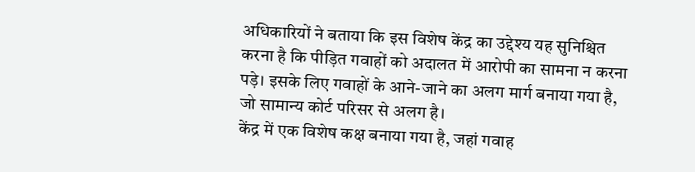अधिकारियों ने बताया कि इस विशेष केंद्र का उद्देश्य यह सुनिश्चित करना है कि पीड़ित गवाहों को अदालत में आरोपी का सामना न करना पड़े। इसके लिए गवाहों के आने-जाने का अलग मार्ग बनाया गया है, जो सामान्य कोर्ट परिसर से अलग है।
केंद्र में एक विशेष कक्ष बनाया गया है, जहां गवाह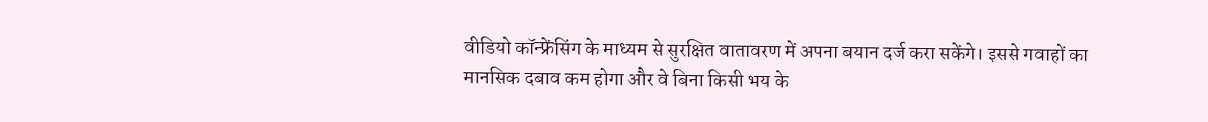वीडियो कॉन्फ्रेंसिंग के माध्यम से सुरक्षित वातावरण में अपना बयान दर्ज करा सकेंगे। इससे गवाहों का मानसिक दबाव कम होगा और वे बिना किसी भय के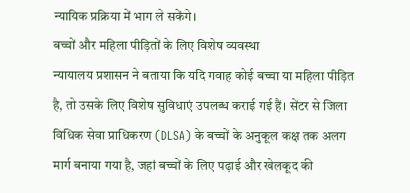न्यायिक प्रक्रिया में भाग ले सकेंगे।
बच्चों और महिला पीड़ितों के लिए विशेष व्यवस्था
न्यायालय प्रशासन ने बताया कि यदि गवाह कोई बच्चा या महिला पीड़ित है, तो उसके लिए विशेष सुविधाएं उपलब्ध कराई गई हैं। सेंटर से जिला विधिक सेवा प्राधिकरण (DLSA) के बच्चों के अनुकूल कक्ष तक अलग मार्ग बनाया गया है, जहां बच्चों के लिए पढ़ाई और खेलकूद की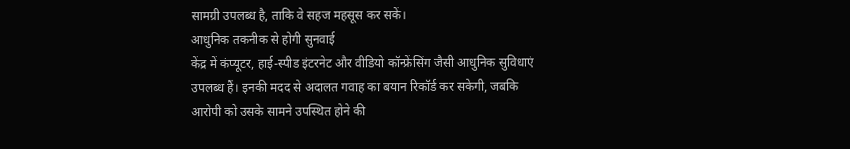सामग्री उपलब्ध है, ताकि वे सहज महसूस कर सकें।
आधुनिक तकनीक से होगी सुनवाई
केंद्र में कंप्यूटर, हाई-स्पीड इंटरनेट और वीडियो कॉन्फ्रेंसिंग जैसी आधुनिक सुविधाएं उपलब्ध हैं। इनकी मदद से अदालत गवाह का बयान रिकॉर्ड कर सकेगी, जबकि आरोपी को उसके सामने उपस्थित होने की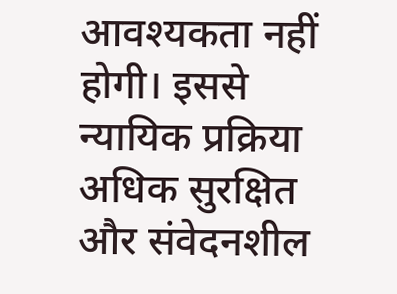आवश्यकता नहीं होगी। इससे न्यायिक प्रक्रिया अधिक सुरक्षित और संवेदनशील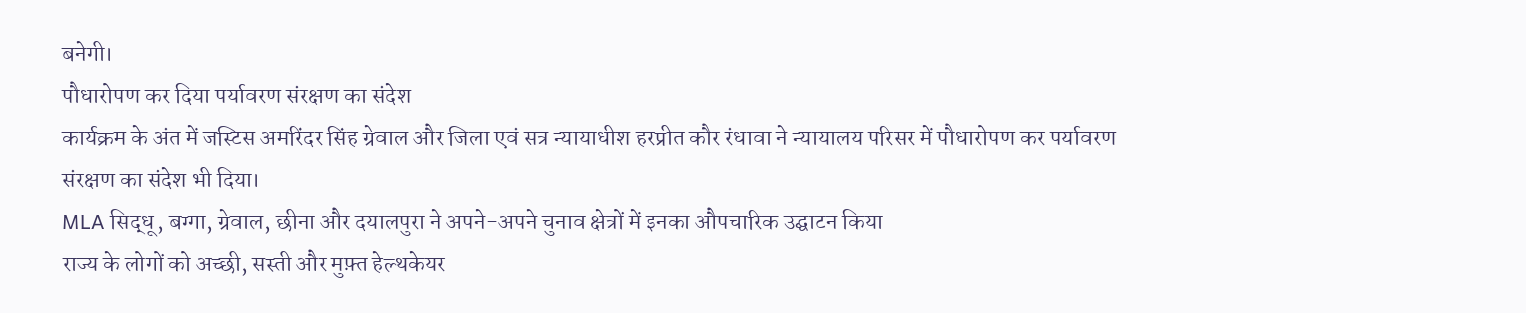बनेगी।
पौधारोपण कर दिया पर्यावरण संरक्षण का संदेश
कार्यक्रम के अंत में जस्टिस अमरिंदर सिंह ग्रेवाल और जिला एवं सत्र न्यायाधीश हरप्रीत कौर रंधावा ने न्यायालय परिसर में पौधारोपण कर पर्यावरण संरक्षण का संदेश भी दिया।
MLA सिद्धू, बग्गा, ग्रेवाल, छीना और दयालपुरा ने अपने-अपने चुनाव क्षेत्रों में इनका औपचारिक उद्घाटन किया
राज्य के लोगों को अच्छी, सस्ती और मुफ़्त हेल्थकेयर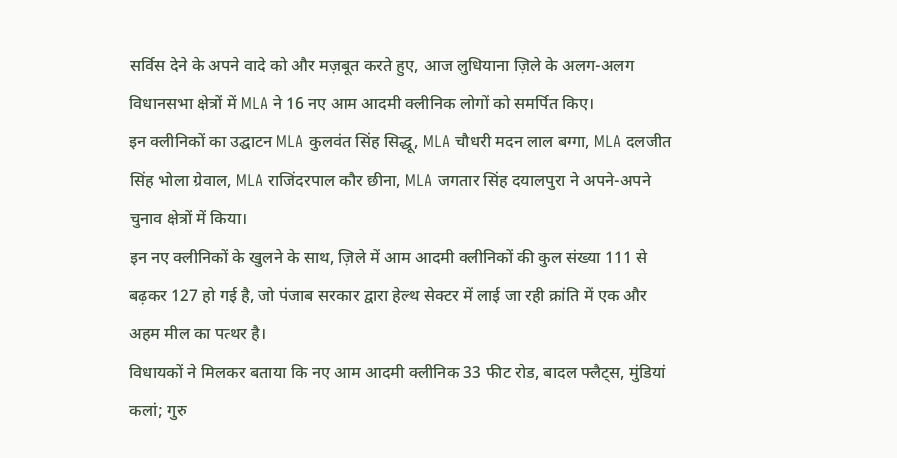सर्विस देने के अपने वादे को और मज़बूत करते हुए, आज लुधियाना ज़िले के अलग-अलग विधानसभा क्षेत्रों में MLA ने 16 नए आम आदमी क्लीनिक लोगों को समर्पित किए।
इन क्लीनिकों का उद्घाटन MLA कुलवंत सिंह सिद्धू, MLA चौधरी मदन लाल बग्गा, MLA दलजीत सिंह भोला ग्रेवाल, MLA राजिंदरपाल कौर छीना, MLA जगतार सिंह दयालपुरा ने अपने-अपने चुनाव क्षेत्रों में किया।
इन नए क्लीनिकों के खुलने के साथ, ज़िले में आम आदमी क्लीनिकों की कुल संख्या 111 से बढ़कर 127 हो गई है, जो पंजाब सरकार द्वारा हेल्थ सेक्टर में लाई जा रही क्रांति में एक और अहम मील का पत्थर है।
विधायकों ने मिलकर बताया कि नए आम आदमी क्लीनिक 33 फीट रोड, बादल फ्लैट्स, मुंडियां कलां; गुरु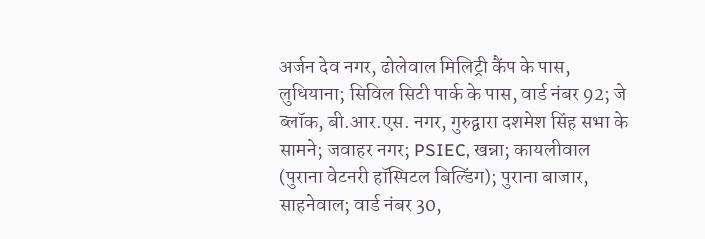अर्जन देव नगर, ढोलेवाल मिलिट्री कैंप के पास, लुधियाना; सिविल सिटी पार्क के पास, वार्ड नंबर 92; जे ब्लॉक, बी.आर.एस. नगर, गुरुद्वारा दशमेश सिंह सभा के सामने; जवाहर नगर; PSIEC, खन्ना; कायलीवाल (पुराना वेटनरी हॉस्पिटल बिल्डिंग); पुराना बाजार, साहनेवाल; वार्ड नंबर 30,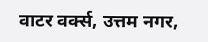वाटर वर्क्स, उत्तम नगर,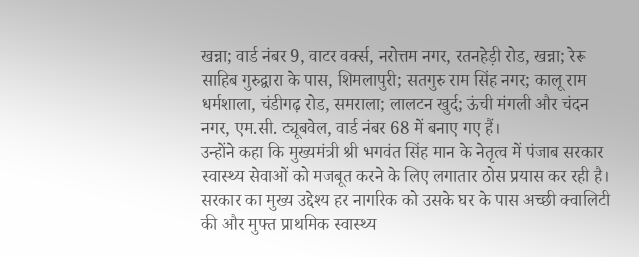खन्ना; वार्ड नंबर 9, वाटर वर्क्स, नरोत्तम नगर, रतनहेड़ी रोड, खन्ना; रेरू साहिब गुरुद्वारा के पास, शिमलापुरी; सतगुरु राम सिंह नगर; कालू राम धर्मशाला, चंडीगढ़ रोड, समराला; लालटन खुर्द; ऊंची मंगली और चंदन नगर, एम.सी. ट्यूबवेल, वार्ड नंबर 68 में बनाए गए हैं।
उन्होंने कहा कि मुख्यमंत्री श्री भगवंत सिंह मान के नेतृत्व में पंजाब सरकार स्वास्थ्य सेवाओं को मजबूत करने के लिए लगातार ठोस प्रयास कर रही है। सरकार का मुख्य उद्देश्य हर नागरिक को उसके घर के पास अच्छी क्वालिटी की और मुफ्त प्राथमिक स्वास्थ्य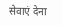सेवाएं देना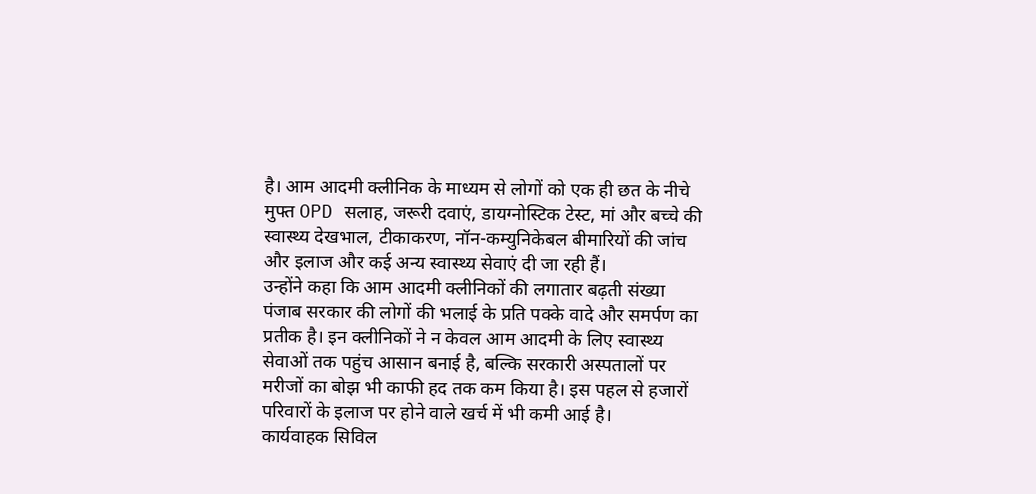है। आम आदमी क्लीनिक के माध्यम से लोगों को एक ही छत के नीचे मुफ्त OPD सलाह, जरूरी दवाएं, डायग्नोस्टिक टेस्ट, मां और बच्चे की स्वास्थ्य देखभाल, टीकाकरण, नॉन-कम्युनिकेबल बीमारियों की जांच और इलाज और कई अन्य स्वास्थ्य सेवाएं दी जा रही हैं।
उन्होंने कहा कि आम आदमी क्लीनिकों की लगातार बढ़ती संख्या पंजाब सरकार की लोगों की भलाई के प्रति पक्के वादे और समर्पण का प्रतीक है। इन क्लीनिकों ने न केवल आम आदमी के लिए स्वास्थ्य सेवाओं तक पहुंच आसान बनाई है, बल्कि सरकारी अस्पतालों पर मरीजों का बोझ भी काफी हद तक कम किया है। इस पहल से हजारों परिवारों के इलाज पर होने वाले खर्च में भी कमी आई है।
कार्यवाहक सिविल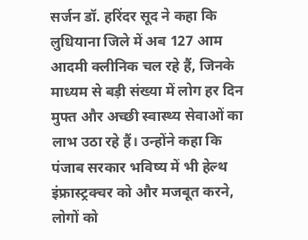सर्जन डॉ. हरिंदर सूद ने कहा कि लुधियाना जिले में अब 127 आम आदमी क्लीनिक चल रहे हैं, जिनके माध्यम से बड़ी संख्या में लोग हर दिन मुफ्त और अच्छी स्वास्थ्य सेवाओं का लाभ उठा रहे हैं। उन्होंने कहा कि पंजाब सरकार भविष्य में भी हेल्थ इंफ्रास्ट्रक्चर को और मजबूत करने, लोगों को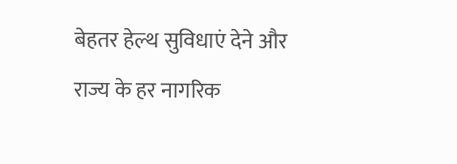बेहतर हेल्थ सुविधाएं देने और राज्य के हर नागरिक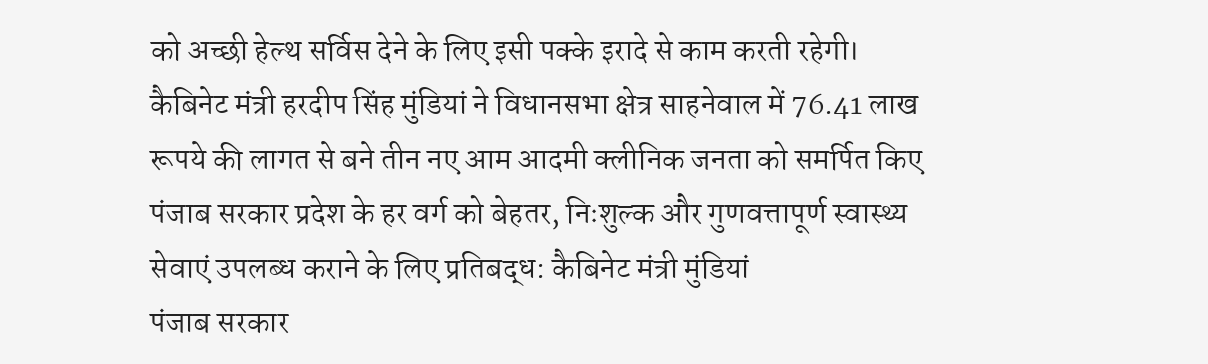को अच्छी हेल्थ सर्विस देने के लिए इसी पक्के इरादे से काम करती रहेगी।
कैबिनेट मंत्री हरदीप सिंह मुंडियां ने विधानसभा क्षेत्र साहनेवाल में 76.41 लाख रूपये की लागत से बने तीन नए आम आदमी क्लीनिक जनता को समर्पित किए
पंजाब सरकार प्रदेश के हर वर्ग को बेहतर, निःशुल्क और गुणवत्तापूर्ण स्वास्थ्य सेवाएं उपलब्ध कराने के लिए प्रतिबद्ध: कैबिनेट मंत्री मुंडियां
पंजाब सरकार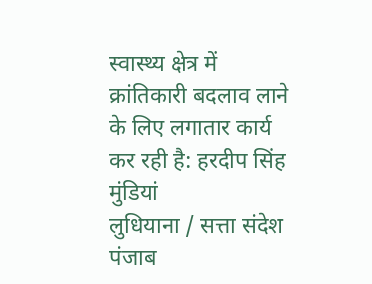स्वास्थ्य क्षेत्र में क्रांतिकारी बदलाव लाने के लिए लगातार कार्य कर रही है: हरदीप सिंह मुंडियां
लुधियाना / सत्ता संदेश
पंजाब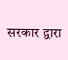सरकार द्वारा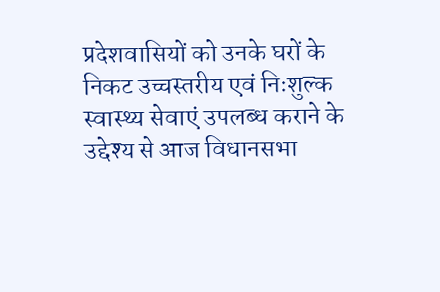प्रदेशवासियों को उनके घरों के निकट उच्चस्तरीय एवं निःशुल्क स्वास्थ्य सेवाएं उपलब्ध कराने के उद्देश्य से आज विधानसभा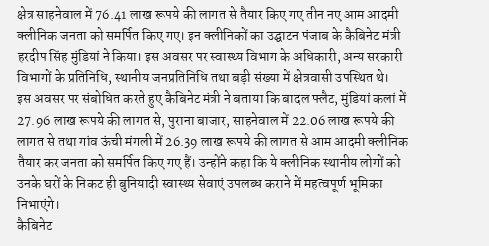क्षेत्र साहनेवाल में 76.41 लाख रूपये की लागत से तैयार किए गए तीन नए आम आदमी क्लीनिक जनता को समर्पित किए गए। इन क्लीनिकों का उद्घाटन पंजाब के कैबिनेट मंत्री हरदीप सिंह मुंडियां ने किया। इस अवसर पर स्वास्थ्य विभाग के अधिकारी, अन्य सरकारी विभागों के प्रतिनिधि, स्थानीय जनप्रतिनिधि तथा बड़ी संख्या में क्षेत्रवासी उपस्थित थे।
इस अवसर पर संबोधित करते हुए कैबिनेट मंत्री ने बताया कि बादल फ्लैट, मुंडियां कलां में 27.96 लाख रूपये की लागत से, पुराना बाजार, साहनेवाल में 22.06 लाख रूपये की लागत से तथा गांव ऊंची मंगली में 26.39 लाख रूपये की लागत से आम आदमी क्लीनिक तैयार कर जनता को समर्पित किए गए हैं। उन्होंने कहा कि ये क्लीनिक स्थानीय लोगों को उनके घरों के निकट ही बुनियादी स्वास्थ्य सेवाएं उपलब्ध कराने में महत्वपूर्ण भूमिका निभाएंगे।
कैबिनेट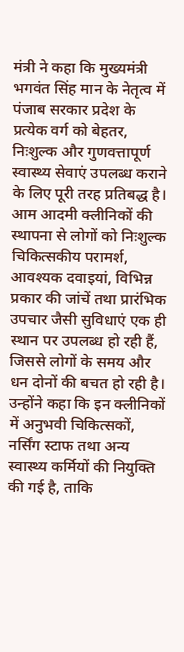मंत्री ने कहा कि मुख्यमंत्री भगवंत सिंह मान के नेतृत्व में पंजाब सरकार प्रदेश के प्रत्येक वर्ग को बेहतर, निःशुल्क और गुणवत्तापूर्ण स्वास्थ्य सेवाएं उपलब्ध कराने के लिए पूरी तरह प्रतिबद्ध है। आम आदमी क्लीनिकों की स्थापना से लोगों को निःशुल्क चिकित्सकीय परामर्श, आवश्यक दवाइयां, विभिन्न प्रकार की जांचें तथा प्रारंभिक उपचार जैसी सुविधाएं एक ही स्थान पर उपलब्ध हो रही हैं, जिससे लोगों के समय और धन दोनों की बचत हो रही है।
उन्होंने कहा कि इन क्लीनिकों में अनुभवी चिकित्सकों, नर्सिंग स्टाफ तथा अन्य स्वास्थ्य कर्मियों की नियुक्ति की गई है, ताकि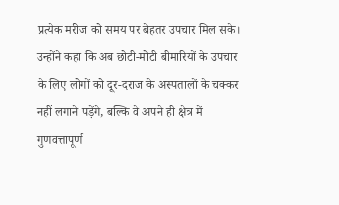प्रत्येक मरीज को समय पर बेहतर उपचार मिल सके। उन्होंने कहा कि अब छोटी-मोटी बीमारियों के उपचार के लिए लोगों को दूर-दराज के अस्पतालों के चक्कर नहीं लगाने पड़ेंगे, बल्कि वे अपने ही क्षेत्र में गुणवत्तापूर्ण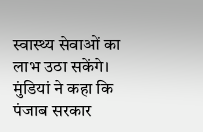स्वास्थ्य सेवाओं का लाभ उठा सकेंगे।
मुंडियां ने कहा कि पंजाब सरकार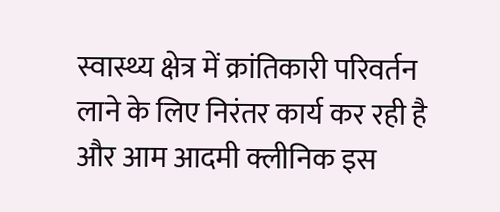स्वास्थ्य क्षेत्र में क्रांतिकारी परिवर्तन लाने के लिए निरंतर कार्य कर रही है और आम आदमी क्लीनिक इस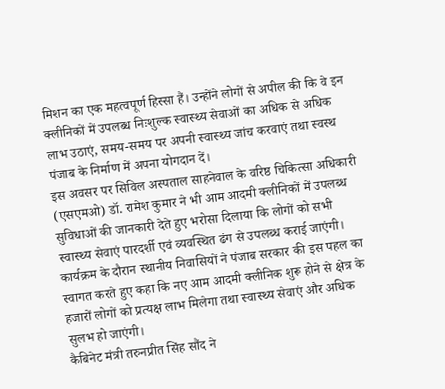मिशन का एक महत्वपूर्ण हिस्सा हैं। उन्होंने लोगों से अपील की कि वे इन क्लीनिकों में उपलब्ध निःशुल्क स्वास्थ्य सेवाओं का अधिक से अधिक लाभ उठाएं, समय-समय पर अपनी स्वास्थ्य जांच करवाएं तथा स्वस्थ पंजाब के निर्माण में अपना योगदान दें।
इस अवसर पर सिविल अस्पताल साहनेवाल के वरिष्ठ चिकित्सा अधिकारी (एसएमओ) डॉ. रामेश कुमार ने भी आम आदमी क्लीनिकों में उपलब्ध सुविधाओं की जानकारी देते हुए भरोसा दिलाया कि लोगों को सभी स्वास्थ्य सेवाएं पारदर्शी एवं व्यवस्थित ढंग से उपलब्ध कराई जाएंगी। कार्यक्रम के दौरान स्थानीय निवासियों ने पंजाब सरकार की इस पहल का स्वागत करते हुए कहा कि नए आम आदमी क्लीनिक शुरू होने से क्षेत्र के हजारों लोगों को प्रत्यक्ष लाभ मिलेगा तथा स्वास्थ्य सेवाएं और अधिक सुलभ हो जाएंगी।
कैबिनेट मंत्री तरुनप्रीत सिंह सौंद ने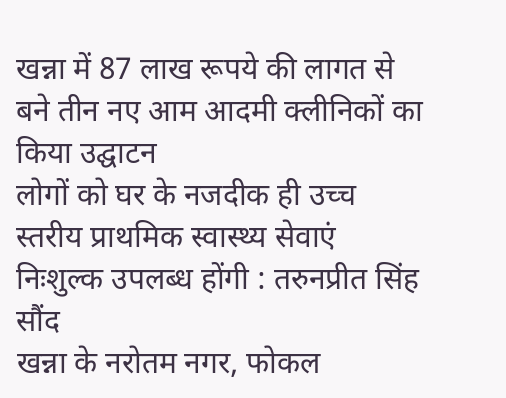खन्ना में 87 लाख रूपये की लागत से बने तीन नए आम आदमी क्लीनिकों का किया उद्घाटन
लोगों को घर के नजदीक ही उच्च स्तरीय प्राथमिक स्वास्थ्य सेवाएं निःशुल्क उपलब्ध होंगी : तरुनप्रीत सिंह सौंद
खन्ना के नरोतम नगर, फोकल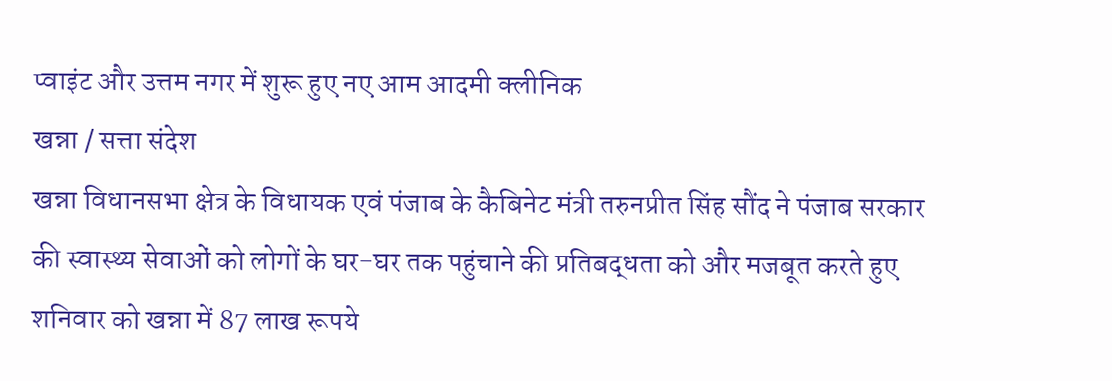प्वाइंट और उत्तम नगर में शुरू हुए नए आम आदमी क्लीनिक
खन्ना / सत्ता संदेश
खन्ना विधानसभा क्षेत्र के विधायक एवं पंजाब के कैबिनेट मंत्री तरुनप्रीत सिंह सौंद ने पंजाब सरकार की स्वास्थ्य सेवाओं को लोगों के घर-घर तक पहुंचाने की प्रतिबद्धता को और मजबूत करते हुए शनिवार को खन्ना में 87 लाख रूपये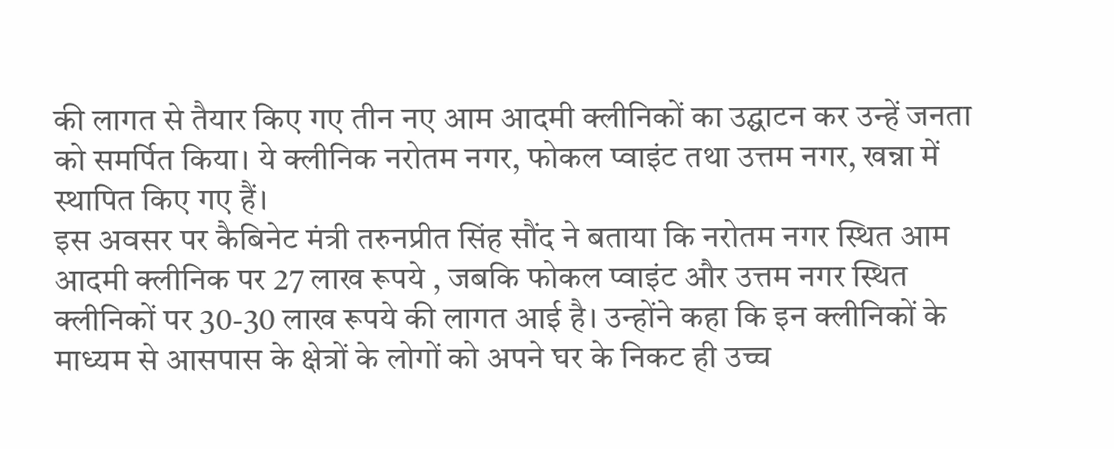की लागत से तैयार किए गए तीन नए आम आदमी क्लीनिकों का उद्घाटन कर उन्हें जनता को समर्पित किया। ये क्लीनिक नरोतम नगर, फोकल प्वाइंट तथा उत्तम नगर, खन्ना में स्थापित किए गए हैं।
इस अवसर पर कैबिनेट मंत्री तरुनप्रीत सिंह सौंद ने बताया कि नरोतम नगर स्थित आम आदमी क्लीनिक पर 27 लाख रूपये , जबकि फोकल प्वाइंट और उत्तम नगर स्थित क्लीनिकों पर 30-30 लाख रूपये की लागत आई है। उन्होंने कहा कि इन क्लीनिकों के माध्यम से आसपास के क्षेत्रों के लोगों को अपने घर के निकट ही उच्च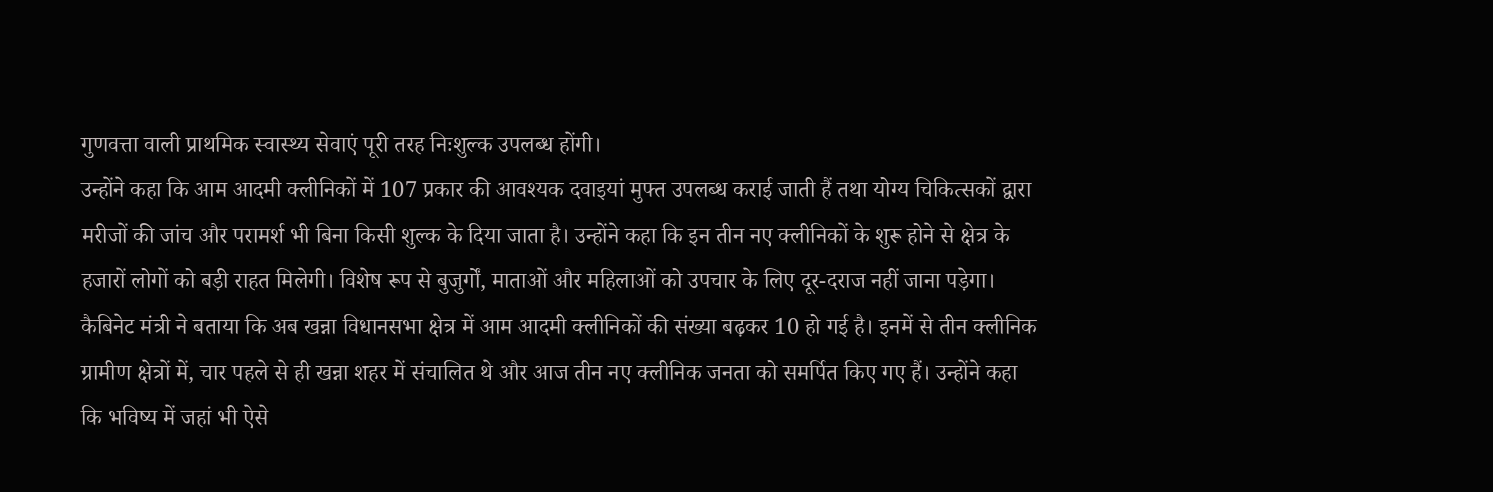गुणवत्ता वाली प्राथमिक स्वास्थ्य सेवाएं पूरी तरह निःशुल्क उपलब्ध होंगी।
उन्होंने कहा कि आम आदमी क्लीनिकों में 107 प्रकार की आवश्यक दवाइयां मुफ्त उपलब्ध कराई जाती हैं तथा योग्य चिकित्सकों द्वारा मरीजों की जांच और परामर्श भी बिना किसी शुल्क के दिया जाता है। उन्होंने कहा कि इन तीन नए क्लीनिकों के शुरू होने से क्षेत्र के हजारों लोगों को बड़ी राहत मिलेगी। विशेष रूप से बुजुर्गों, माताओं और महिलाओं को उपचार के लिए दूर-दराज नहीं जाना पड़ेगा।
कैबिनेट मंत्री ने बताया कि अब खन्ना विधानसभा क्षेत्र में आम आदमी क्लीनिकों की संख्या बढ़कर 10 हो गई है। इनमें से तीन क्लीनिक ग्रामीण क्षेत्रों में, चार पहले से ही खन्ना शहर में संचालित थे और आज तीन नए क्लीनिक जनता को समर्पित किए गए हैं। उन्होंने कहा कि भविष्य में जहां भी ऐसे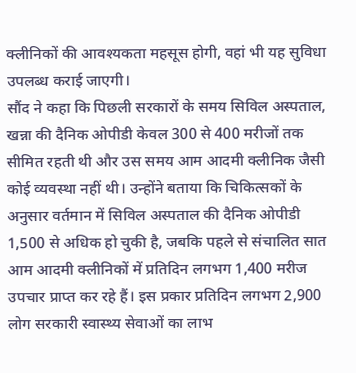क्लीनिकों की आवश्यकता महसूस होगी, वहां भी यह सुविधा उपलब्ध कराई जाएगी।
सौंद ने कहा कि पिछली सरकारों के समय सिविल अस्पताल, खन्ना की दैनिक ओपीडी केवल 300 से 400 मरीजों तक सीमित रहती थी और उस समय आम आदमी क्लीनिक जैसी कोई व्यवस्था नहीं थी। उन्होंने बताया कि चिकित्सकों के अनुसार वर्तमान में सिविल अस्पताल की दैनिक ओपीडी 1,500 से अधिक हो चुकी है, जबकि पहले से संचालित सात आम आदमी क्लीनिकों में प्रतिदिन लगभग 1,400 मरीज उपचार प्राप्त कर रहे हैं। इस प्रकार प्रतिदिन लगभग 2,900 लोग सरकारी स्वास्थ्य सेवाओं का लाभ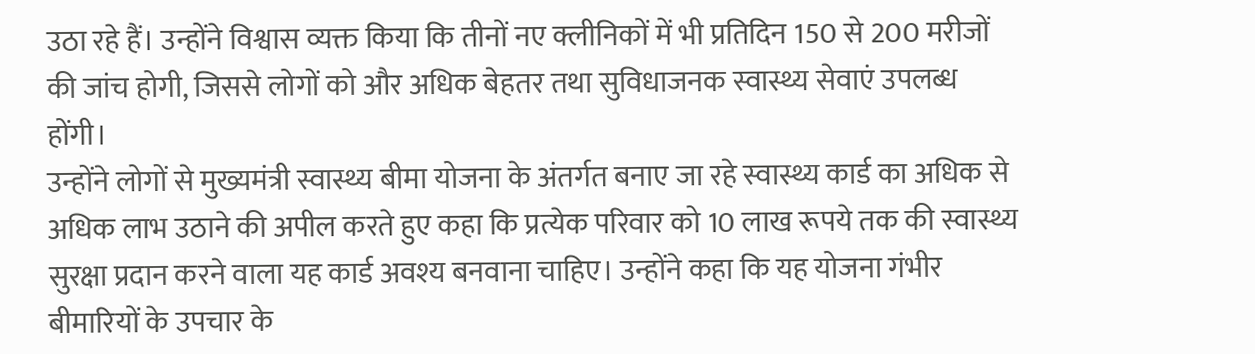उठा रहे हैं। उन्होंने विश्वास व्यक्त किया कि तीनों नए क्लीनिकों में भी प्रतिदिन 150 से 200 मरीजों की जांच होगी, जिससे लोगों को और अधिक बेहतर तथा सुविधाजनक स्वास्थ्य सेवाएं उपलब्ध होंगी।
उन्होंने लोगों से मुख्यमंत्री स्वास्थ्य बीमा योजना के अंतर्गत बनाए जा रहे स्वास्थ्य कार्ड का अधिक से अधिक लाभ उठाने की अपील करते हुए कहा कि प्रत्येक परिवार को 10 लाख रूपये तक की स्वास्थ्य सुरक्षा प्रदान करने वाला यह कार्ड अवश्य बनवाना चाहिए। उन्होंने कहा कि यह योजना गंभीर बीमारियों के उपचार के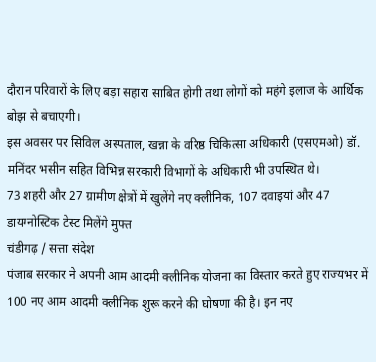दौरान परिवारों के लिए बड़ा सहारा साबित होगी तथा लोगों को महंगे इलाज के आर्थिक बोझ से बचाएगी।
इस अवसर पर सिविल अस्पताल, खन्ना के वरिष्ठ चिकित्सा अधिकारी (एसएमओ) डॉ. मनिंदर भसीन सहित विभिन्न सरकारी विभागों के अधिकारी भी उपस्थित थे।
73 शहरी और 27 ग्रामीण क्षेत्रों में खुलेंगे नए क्लीनिक, 107 दवाइयां और 47 डायग्नोस्टिक टेस्ट मिलेंगे मुफ्त
चंडीगढ़ / सत्ता संदेश
पंजाब सरकार ने अपनी आम आदमी क्लीनिक योजना का विस्तार करते हुए राज्यभर में 100 नए आम आदमी क्लीनिक शुरू करने की घोषणा की है। इन नए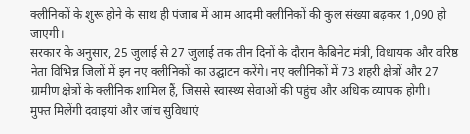क्लीनिकों के शुरू होने के साथ ही पंजाब में आम आदमी क्लीनिकों की कुल संख्या बढ़कर 1,090 हो जाएगी।
सरकार के अनुसार, 25 जुलाई से 27 जुलाई तक तीन दिनों के दौरान कैबिनेट मंत्री, विधायक और वरिष्ठ नेता विभिन्न जिलों में इन नए क्लीनिकों का उद्घाटन करेंगे। नए क्लीनिकों में 73 शहरी क्षेत्रों और 27 ग्रामीण क्षेत्रों के क्लीनिक शामिल हैं, जिससे स्वास्थ्य सेवाओं की पहुंच और अधिक व्यापक होगी।
मुफ्त मिलेंगी दवाइयां और जांच सुविधाएं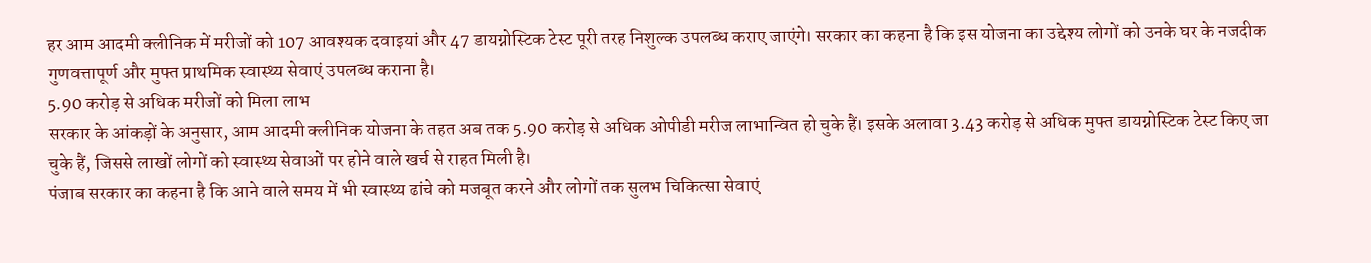हर आम आदमी क्लीनिक में मरीजों को 107 आवश्यक दवाइयां और 47 डायग्नोस्टिक टेस्ट पूरी तरह निशुल्क उपलब्ध कराए जाएंगे। सरकार का कहना है कि इस योजना का उद्देश्य लोगों को उनके घर के नजदीक गुणवत्तापूर्ण और मुफ्त प्राथमिक स्वास्थ्य सेवाएं उपलब्ध कराना है।
5.90 करोड़ से अधिक मरीजों को मिला लाभ
सरकार के आंकड़ों के अनुसार, आम आदमी क्लीनिक योजना के तहत अब तक 5.90 करोड़ से अधिक ओपीडी मरीज लाभान्वित हो चुके हैं। इसके अलावा 3.43 करोड़ से अधिक मुफ्त डायग्नोस्टिक टेस्ट किए जा चुके हैं, जिससे लाखों लोगों को स्वास्थ्य सेवाओं पर होने वाले खर्च से राहत मिली है।
पंजाब सरकार का कहना है कि आने वाले समय में भी स्वास्थ्य ढांचे को मजबूत करने और लोगों तक सुलभ चिकित्सा सेवाएं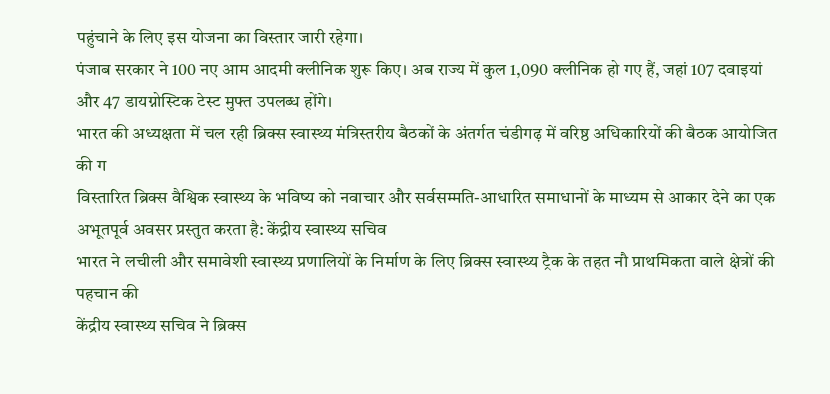पहुंचाने के लिए इस योजना का विस्तार जारी रहेगा।
पंजाब सरकार ने 100 नए आम आदमी क्लीनिक शुरू किए। अब राज्य में कुल 1,090 क्लीनिक हो गए हैं, जहां 107 दवाइयां और 47 डायग्नोस्टिक टेस्ट मुफ्त उपलब्ध होंगे।
भारत की अध्यक्षता में चल रही ब्रिक्स स्वास्थ्य मंत्रिस्तरीय बैठकों के अंतर्गत चंडीगढ़ में वरिष्ठ अधिकारियों की बैठक आयोजित की ग
विस्तारित ब्रिक्स वैश्विक स्वास्थ्य के भविष्य को नवाचार और सर्वसम्मति-आधारित समाधानों के माध्यम से आकार देने का एक अभूतपूर्व अवसर प्रस्तुत करता है: केंद्रीय स्वास्थ्य सचिव
भारत ने लचीली और समावेशी स्वास्थ्य प्रणालियों के निर्माण के लिए ब्रिक्स स्वास्थ्य ट्रैक के तहत नौ प्राथमिकता वाले क्षेत्रों की पहचान की
केंद्रीय स्वास्थ्य सचिव ने ब्रिक्स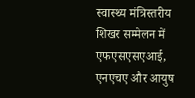स्वास्थ्य मंत्रिस्तरीय शिखर सम्मेलन में एफएसएसएआई, एनएचए और आयुष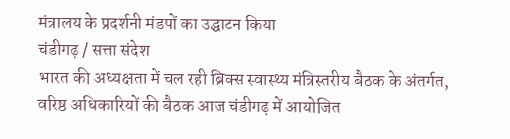मंत्रालय के प्रदर्शनी मंडपों का उद्घाटन किया
चंडीगढ़ / सत्ता संदेश
भारत की अध्यक्षता में चल रही ब्रिक्स स्वास्थ्य मंत्रिस्तरीय बैठक के अंतर्गत, वरिष्ठ अधिकारियों की बैठक आज चंडीगढ़ में आयोजित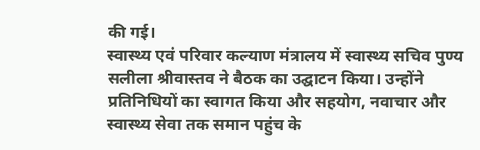की गई।
स्वास्थ्य एवं परिवार कल्याण मंत्रालय में स्वास्थ्य सचिव पुण्य सलीला श्रीवास्तव ने बैठक का उद्घाटन किया। उन्होंने प्रतिनिधियों का स्वागत किया और सहयोग, नवाचार और स्वास्थ्य सेवा तक समान पहुंच के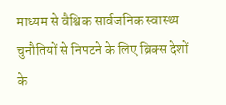माध्यम से वैश्विक सार्वजनिक स्वास्थ्य चुनौतियों से निपटने के लिए ब्रिक्स देशों के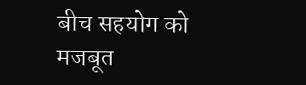बीच सहयोग को मजबूत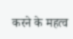करने के महत्व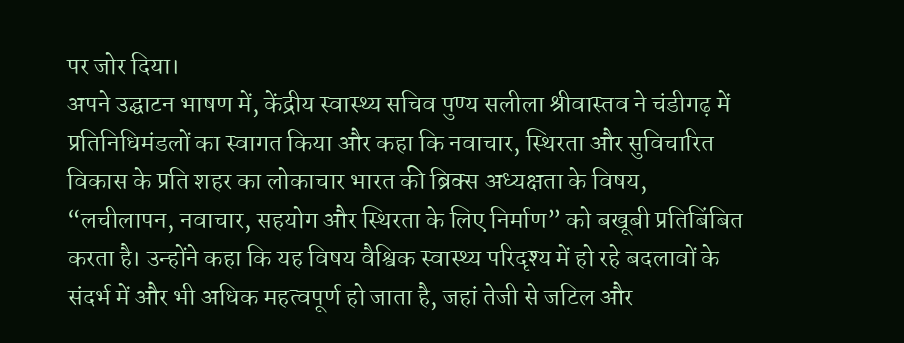पर जोर दिया।
अपने उद्घाटन भाषण में, केंद्रीय स्वास्थ्य सचिव पुण्य सलीला श्रीवास्तव ने चंडीगढ़ में प्रतिनिधिमंडलों का स्वागत किया और कहा कि नवाचार, स्थिरता और सुविचारित विकास के प्रति शहर का लोकाचार भारत की ब्रिक्स अध्यक्षता के विषय, “लचीलापन, नवाचार, सहयोग और स्थिरता के लिए निर्माण” को बखूबी प्रतिबिंबित करता है। उन्होंने कहा कि यह विषय वैश्विक स्वास्थ्य परिदृश्य में हो रहे बदलावों के संदर्भ में और भी अधिक महत्वपूर्ण हो जाता है, जहां तेजी से जटिल और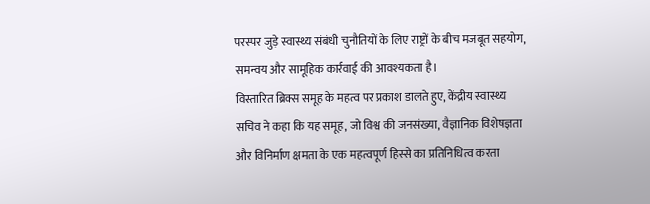परस्पर जुड़े स्वास्थ्य संबंधी चुनौतियों के लिए राष्ट्रों के बीच मजबूत सहयोग, समन्वय और सामूहिक कार्रवाई की आवश्यकता है।
विस्तारित ब्रिक्स समूह के महत्व पर प्रकाश डालते हुए, केंद्रीय स्वास्थ्य सचिव ने कहा कि यह समूह, जो विश्व की जनसंख्या, वैज्ञानिक विशेषज्ञता और विनिर्माण क्षमता के एक महत्वपूर्ण हिस्से का प्रतिनिधित्व करता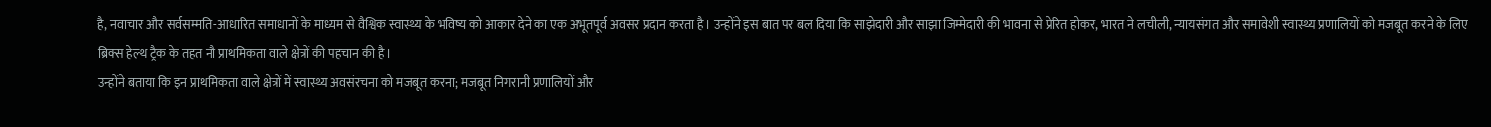है, नवाचार और सर्वसम्मति-आधारित समाधानों के माध्यम से वैश्विक स्वास्थ्य के भविष्य को आकार देने का एक अभूतपूर्व अवसर प्रदान करता है। उन्होंने इस बात पर बल दिया कि साझेदारी और साझा जिम्मेदारी की भावना से प्रेरित होकर, भारत ने लचीली, न्यायसंगत और समावेशी स्वास्थ्य प्रणालियों को मजबूत करने के लिए ब्रिक्स हेल्थ ट्रैक के तहत नौ प्राथमिकता वाले क्षेत्रों की पहचान की है।
उन्होंने बताया कि इन प्राथमिकता वाले क्षेत्रों में स्वास्थ्य अवसंरचना को मजबूत करना; मजबूत निगरानी प्रणालियों और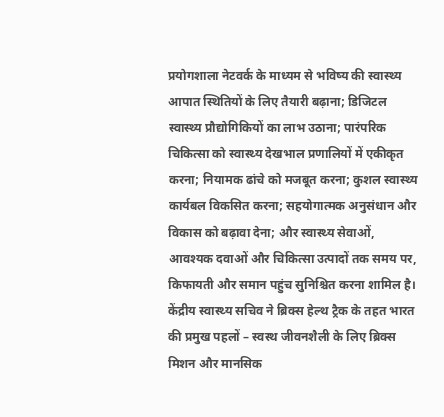प्रयोगशाला नेटवर्क के माध्यम से भविष्य की स्वास्थ्य आपात स्थितियों के लिए तैयारी बढ़ाना; डिजिटल स्वास्थ्य प्रौद्योगिकियों का लाभ उठाना; पारंपरिक चिकित्सा को स्वास्थ्य देखभाल प्रणालियों में एकीकृत करना; नियामक ढांचे को मजबूत करना; कुशल स्वास्थ्य कार्यबल विकसित करना; सहयोगात्मक अनुसंधान और विकास को बढ़ावा देना; और स्वास्थ्य सेवाओं, आवश्यक दवाओं और चिकित्सा उत्पादों तक समय पर, किफायती और समान पहुंच सुनिश्चित करना शामिल है।
केंद्रीय स्वास्थ्य सचिव ने ब्रिक्स हेल्थ ट्रैक के तहत भारत की प्रमुख पहलों – स्वस्थ जीवनशैली के लिए ब्रिक्स मिशन और मानसिक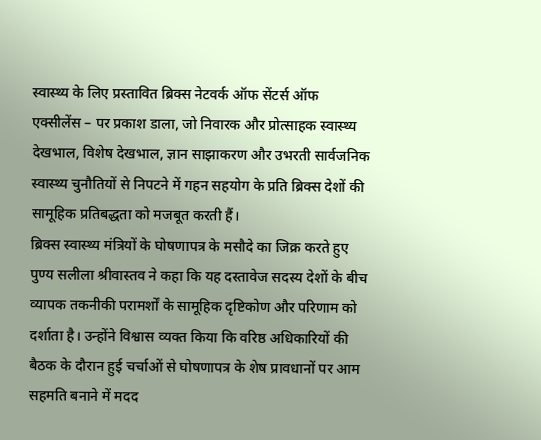स्वास्थ्य के लिए प्रस्तावित ब्रिक्स नेटवर्क ऑफ सेंटर्स ऑफ एक्सीलेंस – पर प्रकाश डाला, जो निवारक और प्रोत्साहक स्वास्थ्य देखभाल, विशेष देखभाल, ज्ञान साझाकरण और उभरती सार्वजनिक स्वास्थ्य चुनौतियों से निपटने में गहन सहयोग के प्रति ब्रिक्स देशों की सामूहिक प्रतिबद्धता को मजबूत करती हैं।
ब्रिक्स स्वास्थ्य मंत्रियों के घोषणापत्र के मसौदे का जिक्र करते हुए पुण्य सलीला श्रीवास्तव ने कहा कि यह दस्तावेज सदस्य देशों के बीच व्यापक तकनीकी परामर्शों के सामूहिक दृष्टिकोण और परिणाम को दर्शाता है। उन्होंने विश्वास व्यक्त किया कि वरिष्ठ अधिकारियों की बैठक के दौरान हुई चर्चाओं से घोषणापत्र के शेष प्रावधानों पर आम सहमति बनाने में मदद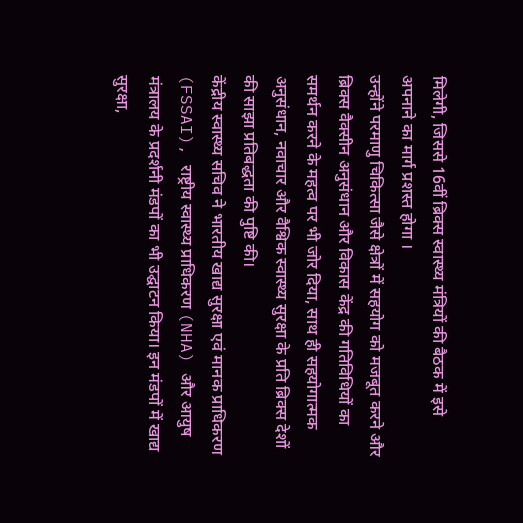मिलेगी, जिससे 16वीं ब्रिक्स स्वास्थ्य मंत्रियों की बैठक में इसे अपनाने का मार्ग प्रशस्त होगा ।
उन्होंने परमाणु चिकित्सा जैसे क्षेत्रों में सहयोग को मजबूत करने और ब्रिक्स वैक्सीन अनुसंधान और विकास केंद्र की गतिविधियों का समर्थन करने के महत्व पर भी जोर दिया, साथ ही सहयोगात्मक अनुसंधान, नवाचार और वैश्विक स्वास्थ्य सुरक्षा के प्रति ब्रिक्स देशों की साझा प्रतिबद्धता की पुष्टि की।
केंद्रीय स्वास्थ्य सचिव ने भारतीय खाद्य सुरक्षा एवं मानक प्राधिकरण (FSSAI), राष्ट्रीय स्वास्थ्य प्राधिकरण (NHA) और आयुष मंत्रालय के प्रदर्शनी मंडपों का भी उद्घाटन किया। इन मंडपों में खाद्य सुरक्षा,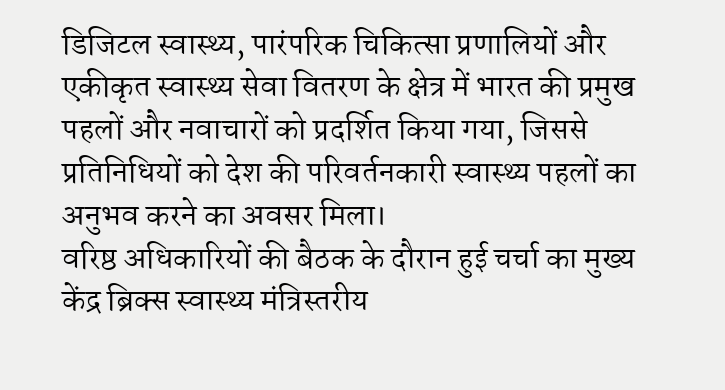डिजिटल स्वास्थ्य, पारंपरिक चिकित्सा प्रणालियों और एकीकृत स्वास्थ्य सेवा वितरण के क्षेत्र में भारत की प्रमुख पहलों और नवाचारों को प्रदर्शित किया गया, जिससे प्रतिनिधियों को देश की परिवर्तनकारी स्वास्थ्य पहलों का अनुभव करने का अवसर मिला।
वरिष्ठ अधिकारियों की बैठक के दौरान हुई चर्चा का मुख्य केंद्र ब्रिक्स स्वास्थ्य मंत्रिस्तरीय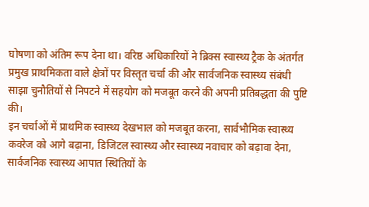घोषणा को अंतिम रूप देना था। वरिष्ठ अधिकारियों ने ब्रिक्स स्वास्थ्य ट्रैक के अंतर्गत प्रमुख प्राथमिकता वाले क्षेत्रों पर विस्तृत चर्चा की और सार्वजनिक स्वास्थ्य संबंधी साझा चुनौतियों से निपटने में सहयोग को मजबूत करने की अपनी प्रतिबद्धता की पुष्टि की।
इन चर्चाओं में प्राथमिक स्वास्थ्य देखभाल को मजबूत करना, सार्वभौमिक स्वास्थ्य कवरेज को आगे बढ़ाना, डिजिटल स्वास्थ्य और स्वास्थ्य नवाचार को बढ़ावा देना, सार्वजनिक स्वास्थ्य आपात स्थितियों के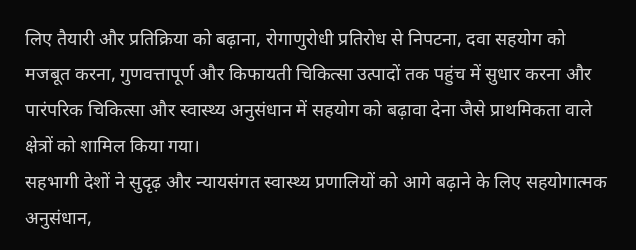लिए तैयारी और प्रतिक्रिया को बढ़ाना, रोगाणुरोधी प्रतिरोध से निपटना, दवा सहयोग को मजबूत करना, गुणवत्तापूर्ण और किफायती चिकित्सा उत्पादों तक पहुंच में सुधार करना और पारंपरिक चिकित्सा और स्वास्थ्य अनुसंधान में सहयोग को बढ़ावा देना जैसे प्राथमिकता वाले क्षेत्रों को शामिल किया गया।
सहभागी देशों ने सुदृढ़ और न्यायसंगत स्वास्थ्य प्रणालियों को आगे बढ़ाने के लिए सहयोगात्मक अनुसंधान,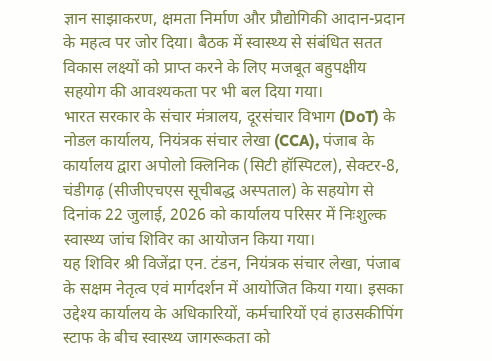ज्ञान साझाकरण, क्षमता निर्माण और प्रौद्योगिकी आदान-प्रदान के महत्व पर जोर दिया। बैठक में स्वास्थ्य से संबंधित सतत विकास लक्ष्यों को प्राप्त करने के लिए मजबूत बहुपक्षीय सहयोग की आवश्यकता पर भी बल दिया गया।
भारत सरकार के संचार मंत्रालय, दूरसंचार विभाग (DoT) के नोडल कार्यालय, नियंत्रक संचार लेखा (CCA), पंजाब के कार्यालय द्वारा अपोलो क्लिनिक (सिटी हॉस्पिटल), सेक्टर-8, चंडीगढ़ (सीजीएचएस सूचीबद्ध अस्पताल) के सहयोग से दिनांक 22 जुलाई, 2026 को कार्यालय परिसर में निःशुल्क स्वास्थ्य जांच शिविर का आयोजन किया गया।
यह शिविर श्री विजेंद्रा एन. टंडन, नियंत्रक संचार लेखा, पंजाब के सक्षम नेतृत्व एवं मार्गदर्शन में आयोजित किया गया। इसका उद्देश्य कार्यालय के अधिकारियों, कर्मचारियों एवं हाउसकीपिंग स्टाफ के बीच स्वास्थ्य जागरूकता को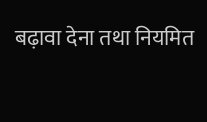बढ़ावा देना तथा नियमित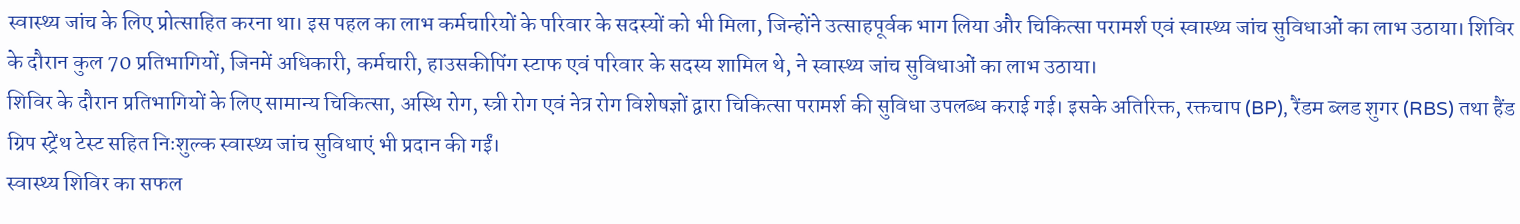स्वास्थ्य जांच के लिए प्रोत्साहित करना था। इस पहल का लाभ कर्मचारियों के परिवार के सदस्यों को भी मिला, जिन्होंने उत्साहपूर्वक भाग लिया और चिकित्सा परामर्श एवं स्वास्थ्य जांच सुविधाओं का लाभ उठाया। शिविर के दौरान कुल 70 प्रतिभागियों, जिनमें अधिकारी, कर्मचारी, हाउसकीपिंग स्टाफ एवं परिवार के सदस्य शामिल थे, ने स्वास्थ्य जांच सुविधाओं का लाभ उठाया।
शिविर के दौरान प्रतिभागियों के लिए सामान्य चिकित्सा, अस्थि रोग, स्त्री रोग एवं नेत्र रोग विशेषज्ञों द्वारा चिकित्सा परामर्श की सुविधा उपलब्ध कराई गई। इसके अतिरिक्त, रक्तचाप (BP), रैंडम ब्लड शुगर (RBS) तथा हैंड ग्रिप स्ट्रेंथ टेस्ट सहित निःशुल्क स्वास्थ्य जांच सुविधाएं भी प्रदान की गईं।
स्वास्थ्य शिविर का सफल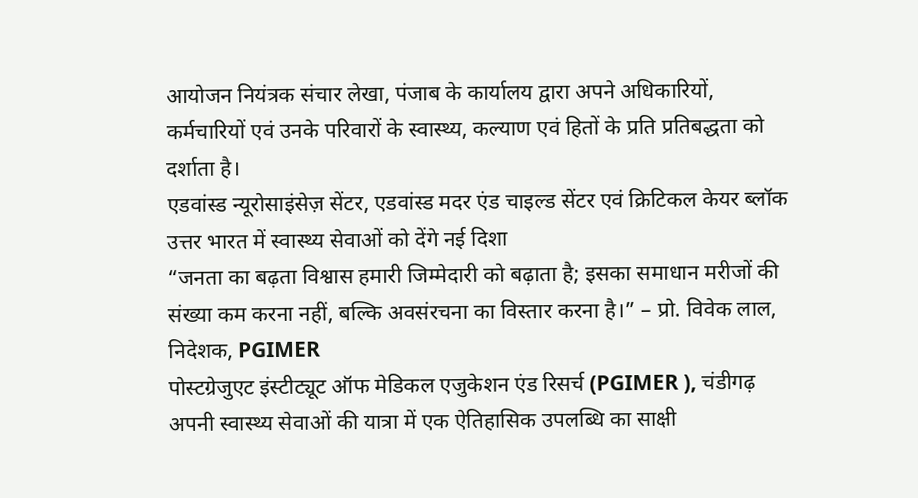आयोजन नियंत्रक संचार लेखा, पंजाब के कार्यालय द्वारा अपने अधिकारियों, कर्मचारियों एवं उनके परिवारों के स्वास्थ्य, कल्याण एवं हितों के प्रति प्रतिबद्धता को दर्शाता है।
एडवांस्ड न्यूरोसाइंसेज़ सेंटर, एडवांस्ड मदर एंड चाइल्ड सेंटर एवं क्रिटिकल केयर ब्लॉक उत्तर भारत में स्वास्थ्य सेवाओं को देंगे नई दिशा
“जनता का बढ़ता विश्वास हमारी जिम्मेदारी को बढ़ाता है; इसका समाधान मरीजों की संख्या कम करना नहीं, बल्कि अवसंरचना का विस्तार करना है।” – प्रो. विवेक लाल, निदेशक, PGIMER
पोस्टग्रेजुएट इंस्टीट्यूट ऑफ मेडिकल एजुकेशन एंड रिसर्च (PGIMER ), चंडीगढ़ अपनी स्वास्थ्य सेवाओं की यात्रा में एक ऐतिहासिक उपलब्धि का साक्षी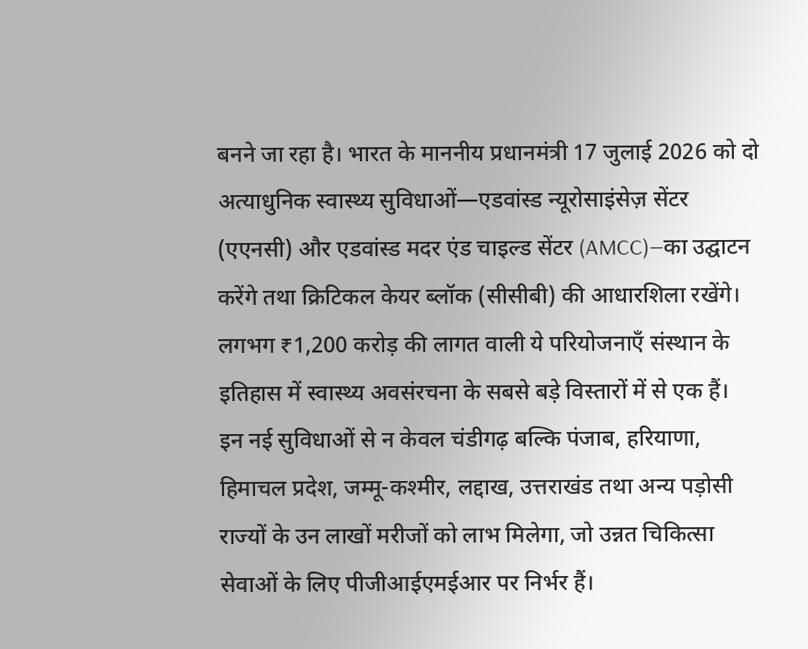बनने जा रहा है। भारत के माननीय प्रधानमंत्री 17 जुलाई 2026 को दो अत्याधुनिक स्वास्थ्य सुविधाओं—एडवांस्ड न्यूरोसाइंसेज़ सेंटर (एएनसी) और एडवांस्ड मदर एंड चाइल्ड सेंटर (AMCC)—का उद्घाटन करेंगे तथा क्रिटिकल केयर ब्लॉक (सीसीबी) की आधारशिला रखेंगे। लगभग ₹1,200 करोड़ की लागत वाली ये परियोजनाएँ संस्थान के इतिहास में स्वास्थ्य अवसंरचना के सबसे बड़े विस्तारों में से एक हैं।
इन नई सुविधाओं से न केवल चंडीगढ़ बल्कि पंजाब, हरियाणा, हिमाचल प्रदेश, जम्मू-कश्मीर, लद्दाख, उत्तराखंड तथा अन्य पड़ोसी राज्यों के उन लाखों मरीजों को लाभ मिलेगा, जो उन्नत चिकित्सा सेवाओं के लिए पीजीआईएमईआर पर निर्भर हैं।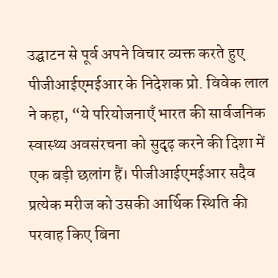उद्घाटन से पूर्व अपने विचार व्यक्त करते हुए पीजीआईएमईआर के निदेशक प्रो. विवेक लाल ने कहा, “ये परियोजनाएँ भारत की सार्वजनिक स्वास्थ्य अवसंरचना को सुदृढ़ करने की दिशा में एक बड़ी छलांग हैं। पीजीआईएमईआर सदैव प्रत्येक मरीज को उसकी आर्थिक स्थिति की परवाह किए बिना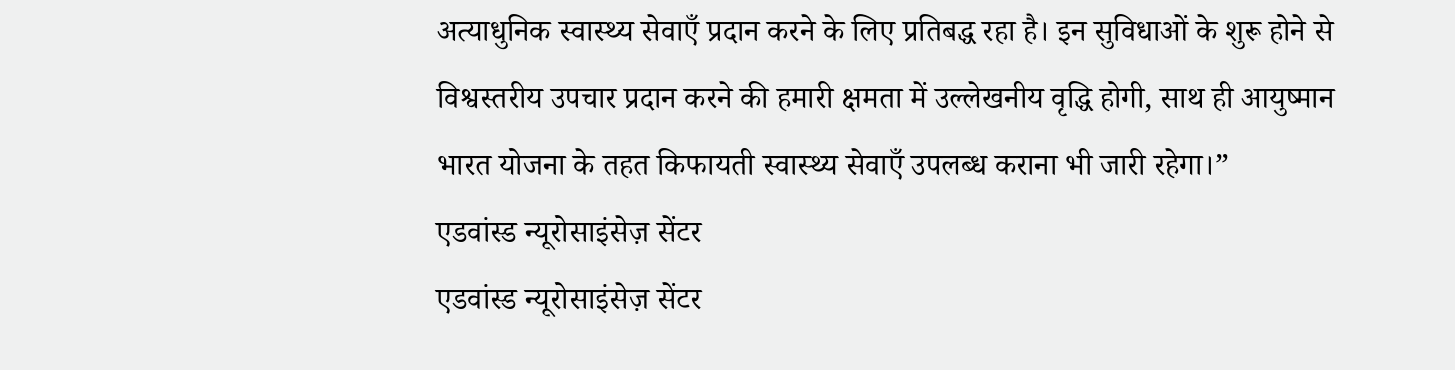अत्याधुनिक स्वास्थ्य सेवाएँ प्रदान करने के लिए प्रतिबद्ध रहा है। इन सुविधाओं के शुरू होने से विश्वस्तरीय उपचार प्रदान करने की हमारी क्षमता में उल्लेखनीय वृद्धि होगी, साथ ही आयुष्मान भारत योजना के तहत किफायती स्वास्थ्य सेवाएँ उपलब्ध कराना भी जारी रहेगा।”
एडवांस्ड न्यूरोसाइंसेज़ सेंटर
एडवांस्ड न्यूरोसाइंसेज़ सेंटर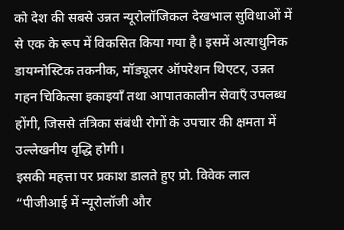को देश की सबसे उन्नत न्यूरोलॉजिकल देखभाल सुविधाओं में से एक के रूप में विकसित किया गया है। इसमें अत्याधुनिक डायग्नोस्टिक तकनीक, मॉड्यूलर ऑपरेशन थिएटर, उन्नत गहन चिकित्सा इकाइयाँ तथा आपातकालीन सेवाएँ उपलब्ध होंगी, जिससे तंत्रिका संबंधी रोगों के उपचार की क्षमता में उल्लेखनीय वृद्धि होगी।
इसकी महत्ता पर प्रकाश डालते हुए प्रो. विवेक लाल
“पीजीआई में न्यूरोलॉजी और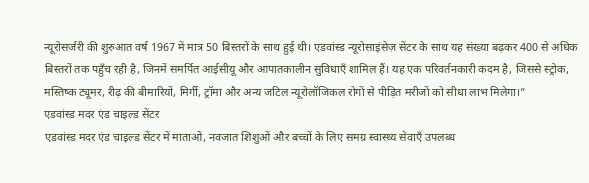न्यूरोसर्जरी की शुरुआत वर्ष 1967 में मात्र 50 बिस्तरों के साथ हुई थी। एडवांस्ड न्यूरोसाइंसेज़ सेंटर के साथ यह संख्या बढ़कर 400 से अधिक बिस्तरों तक पहुँच रही है, जिनमें समर्पित आईसीयू और आपातकालीन सुविधाएँ शामिल हैं। यह एक परिवर्तनकारी कदम है, जिससे स्ट्रोक, मस्तिष्क ट्यूमर, रीढ़ की बीमारियों, मिर्गी, ट्रॉमा और अन्य जटिल न्यूरोलॉजिकल रोगों से पीड़ित मरीजों को सीधा लाभ मिलेगा।”
एडवांस्ड मदर एंड चाइल्ड सेंटर
एडवांस्ड मदर एंड चाइल्ड सेंटर में माताओं, नवजात शिशुओं और बच्चों के लिए समग्र स्वास्थ्य सेवाएँ उपलब्ध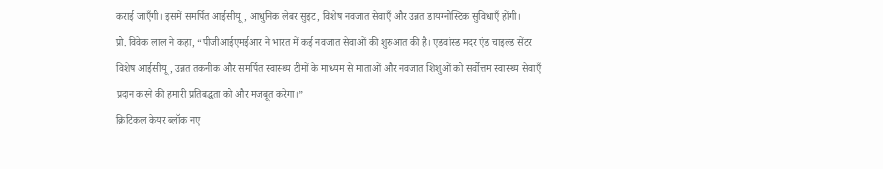कराई जाएँगी। इसमें समर्पित आईसीयू, आधुनिक लेबर सुइट, विशेष नवजात सेवाएँ और उन्नत डायग्नोस्टिक सुविधाएँ होंगी।
प्रो. विवेक लाल ने कहा, “पीजीआईएमईआर ने भारत में कई नवजात सेवाओं की शुरुआत की है। एडवांस्ड मदर एंड चाइल्ड सेंटर विशेष आईसीयू, उन्नत तकनीक और समर्पित स्वास्थ्य टीमों के माध्यम से माताओं और नवजात शिशुओं को सर्वोत्तम स्वास्थ्य सेवाएँ प्रदान करने की हमारी प्रतिबद्धता को और मजबूत करेगा।”
क्रिटिकल केयर ब्लॉक नए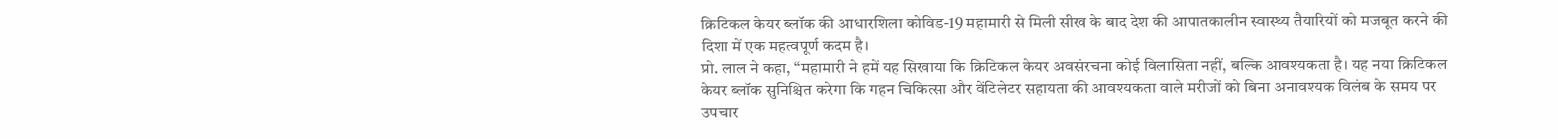क्रिटिकल केयर ब्लॉक की आधारशिला कोविड-19 महामारी से मिली सीख के बाद देश की आपातकालीन स्वास्थ्य तैयारियों को मजबूत करने की दिशा में एक महत्वपूर्ण कदम है।
प्रो. लाल ने कहा, “महामारी ने हमें यह सिखाया कि क्रिटिकल केयर अवसंरचना कोई विलासिता नहीं, बल्कि आवश्यकता है। यह नया क्रिटिकल केयर ब्लॉक सुनिश्चित करेगा कि गहन चिकित्सा और वेंटिलेटर सहायता की आवश्यकता वाले मरीजों को बिना अनावश्यक विलंब के समय पर उपचार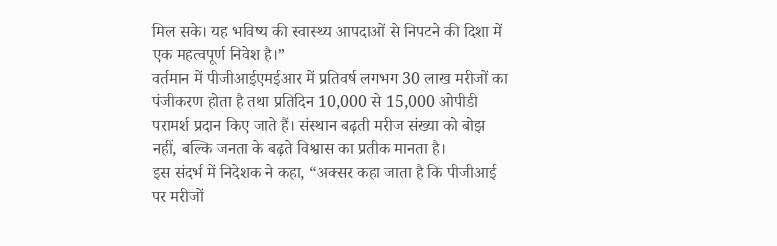मिल सके। यह भविष्य की स्वास्थ्य आपदाओं से निपटने की दिशा में एक महत्वपूर्ण निवेश है।”
वर्तमान में पीजीआईएमईआर में प्रतिवर्ष लगभग 30 लाख मरीजों का पंजीकरण होता है तथा प्रतिदिन 10,000 से 15,000 ओपीडी परामर्श प्रदान किए जाते हैं। संस्थान बढ़ती मरीज संख्या को बोझ नहीं, बल्कि जनता के बढ़ते विश्वास का प्रतीक मानता है।
इस संदर्भ में निदेशक ने कहा, “अक्सर कहा जाता है कि पीजीआई पर मरीजों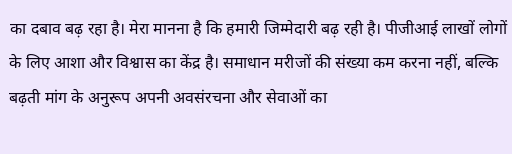का दबाव बढ़ रहा है। मेरा मानना है कि हमारी जिम्मेदारी बढ़ रही है। पीजीआई लाखों लोगों के लिए आशा और विश्वास का केंद्र है। समाधान मरीजों की संख्या कम करना नहीं, बल्कि बढ़ती मांग के अनुरूप अपनी अवसंरचना और सेवाओं का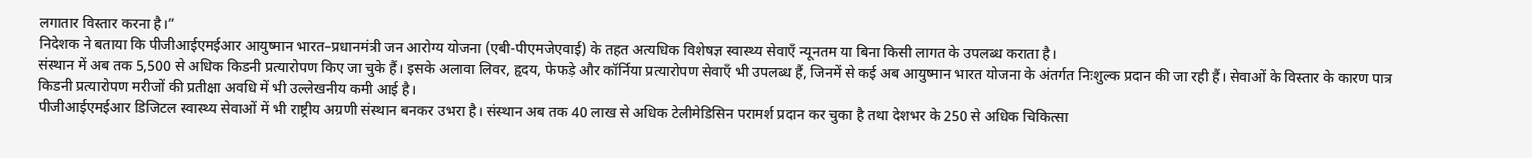लगातार विस्तार करना है।”
निदेशक ने बताया कि पीजीआईएमईआर आयुष्मान भारत–प्रधानमंत्री जन आरोग्य योजना (एबी-पीएमजेएवाई) के तहत अत्यधिक विशेषज्ञ स्वास्थ्य सेवाएँ न्यूनतम या बिना किसी लागत के उपलब्ध कराता है।
संस्थान में अब तक 5,500 से अधिक किडनी प्रत्यारोपण किए जा चुके हैं। इसके अलावा लिवर, हृदय, फेफड़े और कॉर्निया प्रत्यारोपण सेवाएँ भी उपलब्ध हैं, जिनमें से कई अब आयुष्मान भारत योजना के अंतर्गत निःशुल्क प्रदान की जा रही हैं। सेवाओं के विस्तार के कारण पात्र किडनी प्रत्यारोपण मरीजों की प्रतीक्षा अवधि में भी उल्लेखनीय कमी आई है।
पीजीआईएमईआर डिजिटल स्वास्थ्य सेवाओं में भी राष्ट्रीय अग्रणी संस्थान बनकर उभरा है। संस्थान अब तक 40 लाख से अधिक टेलीमेडिसिन परामर्श प्रदान कर चुका है तथा देशभर के 250 से अधिक चिकित्सा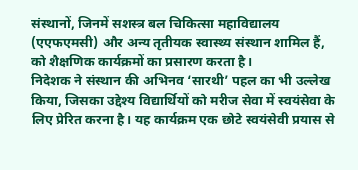संस्थानों, जिनमें सशस्त्र बल चिकित्सा महाविद्यालय (एएफएमसी) और अन्य तृतीयक स्वास्थ्य संस्थान शामिल हैं, को शैक्षणिक कार्यक्रमों का प्रसारण करता है।
निदेशक ने संस्थान की अभिनव ‘सारथी’ पहल का भी उल्लेख किया, जिसका उद्देश्य विद्यार्थियों को मरीज सेवा में स्वयंसेवा के लिए प्रेरित करना है। यह कार्यक्रम एक छोटे स्वयंसेवी प्रयास से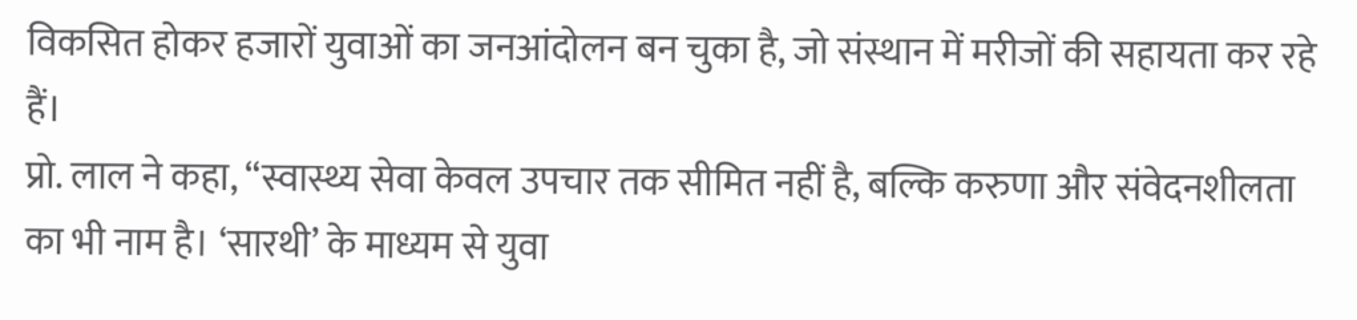विकसित होकर हजारों युवाओं का जनआंदोलन बन चुका है, जो संस्थान में मरीजों की सहायता कर रहे हैं।
प्रो. लाल ने कहा, “स्वास्थ्य सेवा केवल उपचार तक सीमित नहीं है, बल्कि करुणा और संवेदनशीलता का भी नाम है। ‘सारथी’ के माध्यम से युवा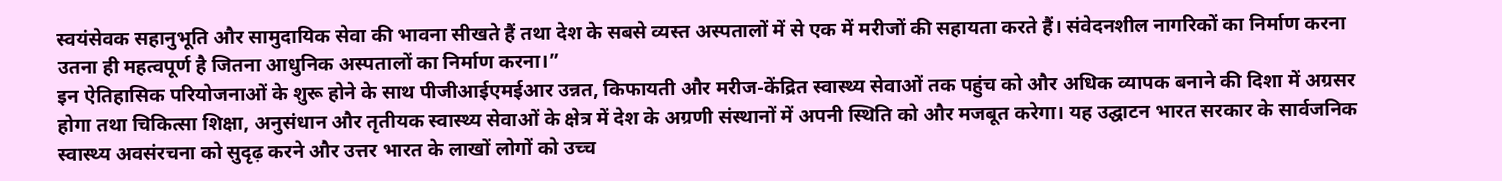स्वयंसेवक सहानुभूति और सामुदायिक सेवा की भावना सीखते हैं तथा देश के सबसे व्यस्त अस्पतालों में से एक में मरीजों की सहायता करते हैं। संवेदनशील नागरिकों का निर्माण करना उतना ही महत्वपूर्ण है जितना आधुनिक अस्पतालों का निर्माण करना।”
इन ऐतिहासिक परियोजनाओं के शुरू होने के साथ पीजीआईएमईआर उन्नत, किफायती और मरीज-केंद्रित स्वास्थ्य सेवाओं तक पहुंच को और अधिक व्यापक बनाने की दिशा में अग्रसर होगा तथा चिकित्सा शिक्षा, अनुसंधान और तृतीयक स्वास्थ्य सेवाओं के क्षेत्र में देश के अग्रणी संस्थानों में अपनी स्थिति को और मजबूत करेगा। यह उद्घाटन भारत सरकार के सार्वजनिक स्वास्थ्य अवसंरचना को सुदृढ़ करने और उत्तर भारत के लाखों लोगों को उच्च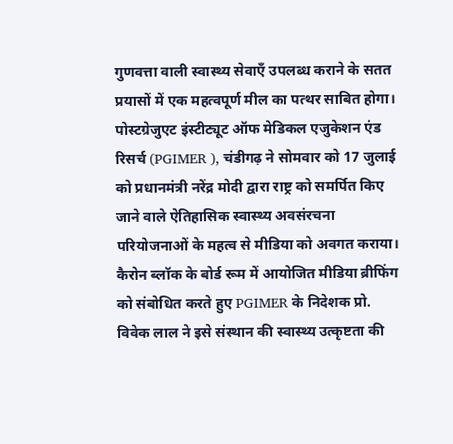गुणवत्ता वाली स्वास्थ्य सेवाएँ उपलब्ध कराने के सतत प्रयासों में एक महत्वपूर्ण मील का पत्थर साबित होगा।
पोस्टग्रेजुएट इंस्टीट्यूट ऑफ मेडिकल एजुकेशन एंड रिसर्च (PGIMER ), चंडीगढ़ ने सोमवार को 17 जुलाई को प्रधानमंत्री नरेंद्र मोदी द्वारा राष्ट्र को समर्पित किए जाने वाले ऐतिहासिक स्वास्थ्य अवसंरचना परियोजनाओं के महत्व से मीडिया को अवगत कराया।
कैरोन ब्लॉक के बोर्ड रूम में आयोजित मीडिया ब्रीफिंग को संबोधित करते हुए PGIMER के निदेशक प्रो. विवेक लाल ने इसे संस्थान की स्वास्थ्य उत्कृष्टता की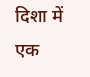दिशा में एक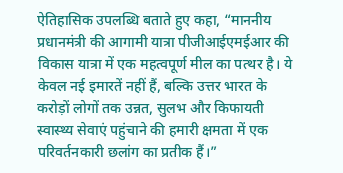ऐतिहासिक उपलब्धि बताते हुए कहा, “माननीय प्रधानमंत्री की आगामी यात्रा पीजीआईएमईआर की विकास यात्रा में एक महत्वपूर्ण मील का पत्थर है। ये केवल नई इमारतें नहीं हैं, बल्कि उत्तर भारत के करोड़ों लोगों तक उन्नत, सुलभ और किफायती स्वास्थ्य सेवाएं पहुंचाने की हमारी क्षमता में एक परिवर्तनकारी छलांग का प्रतीक हैं।”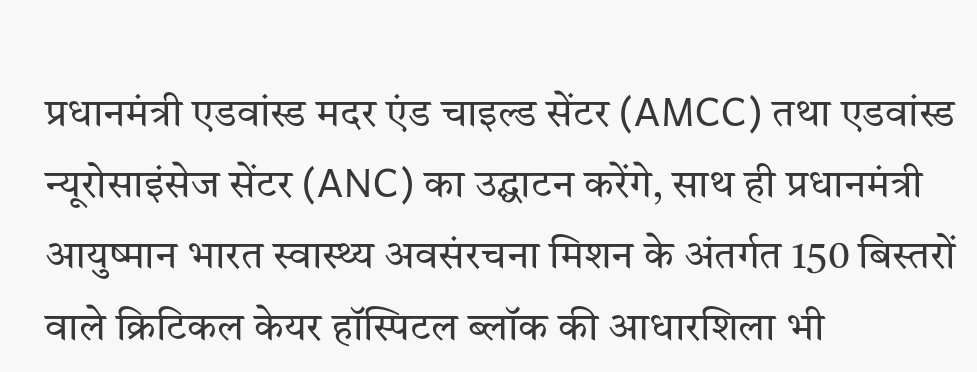प्रधानमंत्री एडवांस्ड मदर एंड चाइल्ड सेंटर (AMCC) तथा एडवांस्ड न्यूरोसाइंसेज सेंटर (ANC) का उद्घाटन करेंगे, साथ ही प्रधानमंत्री आयुष्मान भारत स्वास्थ्य अवसंरचना मिशन के अंतर्गत 150 बिस्तरों वाले क्रिटिकल केयर हॉस्पिटल ब्लॉक की आधारशिला भी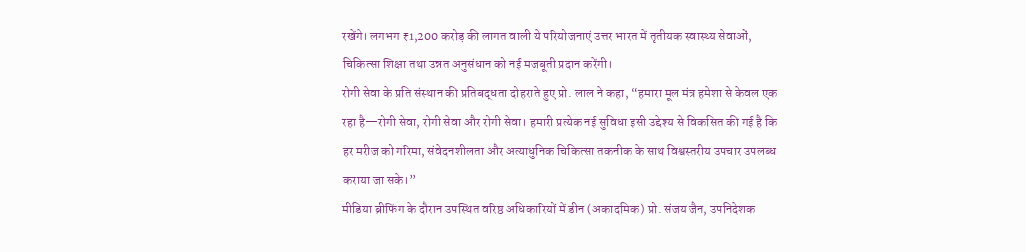रखेंगे। लगभग ₹1,200 करोड़ की लागत वाली ये परियोजनाएं उत्तर भारत में तृतीयक स्वास्थ्य सेवाओं, चिकित्सा शिक्षा तथा उन्नत अनुसंधान को नई मजबूती प्रदान करेंगी।
रोगी सेवा के प्रति संस्थान की प्रतिबद्धता दोहराते हुए प्रो. लाल ने कहा, “हमारा मूल मंत्र हमेशा से केवल एक रहा है—रोगी सेवा, रोगी सेवा और रोगी सेवा। हमारी प्रत्येक नई सुविधा इसी उद्देश्य से विकसित की गई है कि हर मरीज को गरिमा, संवेदनशीलता और अत्याधुनिक चिकित्सा तकनीक के साथ विश्वस्तरीय उपचार उपलब्ध कराया जा सके।”
मीडिया ब्रीफिंग के दौरान उपस्थित वरिष्ठ अधिकारियों में डीन (अकादमिक) प्रो. संजय जैन, उपनिदेशक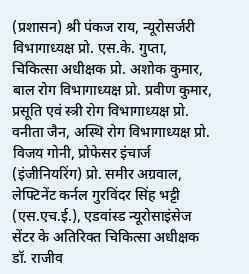(प्रशासन) श्री पंकज राय, न्यूरोसर्जरी विभागाध्यक्ष प्रो. एस.के. गुप्ता, चिकित्सा अधीक्षक प्रो. अशोक कुमार, बाल रोग विभागाध्यक्ष प्रो. प्रवीण कुमार, प्रसूति एवं स्त्री रोग विभागाध्यक्ष प्रो. वनीता जैन, अस्थि रोग विभागाध्यक्ष प्रो. विजय गोनी, प्रोफेसर इंचार्ज (इंजीनियरिंग) प्रो. समीर अग्रवाल, लेफ्टिनेंट कर्नल गुरविंदर सिंह भट्टी (एस.एच.ई.), एडवांस्ड न्यूरोसाइंसेज सेंटर के अतिरिक्त चिकित्सा अधीक्षक डॉ. राजीव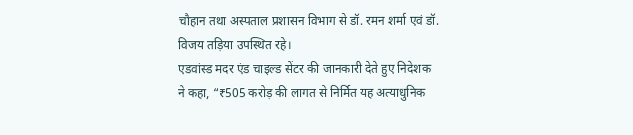चौहान तथा अस्पताल प्रशासन विभाग से डॉ. रमन शर्मा एवं डॉ. विजय तड़िया उपस्थित रहे।
एडवांस्ड मदर एंड चाइल्ड सेंटर की जानकारी देते हुए निदेशक ने कहा, “₹505 करोड़ की लागत से निर्मित यह अत्याधुनिक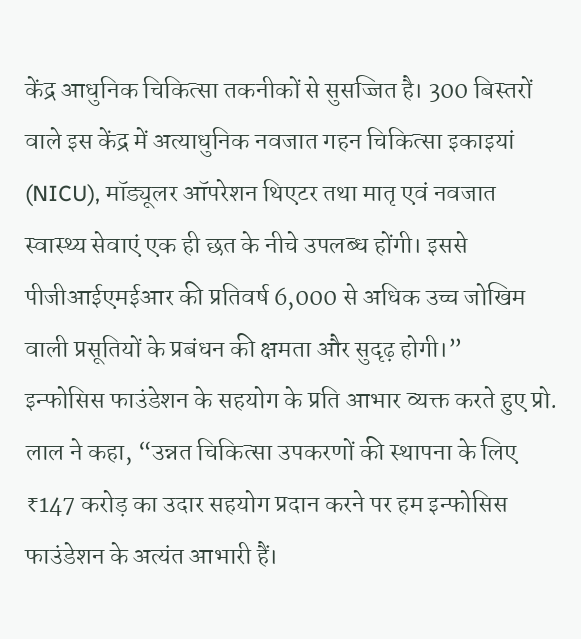केंद्र आधुनिक चिकित्सा तकनीकों से सुसज्जित है। 300 बिस्तरों वाले इस केंद्र में अत्याधुनिक नवजात गहन चिकित्सा इकाइयां (NICU), मॉड्यूलर ऑपरेशन थिएटर तथा मातृ एवं नवजात स्वास्थ्य सेवाएं एक ही छत के नीचे उपलब्ध होंगी। इससे पीजीआईएमईआर की प्रतिवर्ष 6,000 से अधिक उच्च जोखिम वाली प्रसूतियों के प्रबंधन की क्षमता और सुदृढ़ होगी।”
इन्फोसिस फाउंडेशन के सहयोग के प्रति आभार व्यक्त करते हुए प्रो. लाल ने कहा, “उन्नत चिकित्सा उपकरणों की स्थापना के लिए ₹147 करोड़ का उदार सहयोग प्रदान करने पर हम इन्फोसिस फाउंडेशन के अत्यंत आभारी हैं।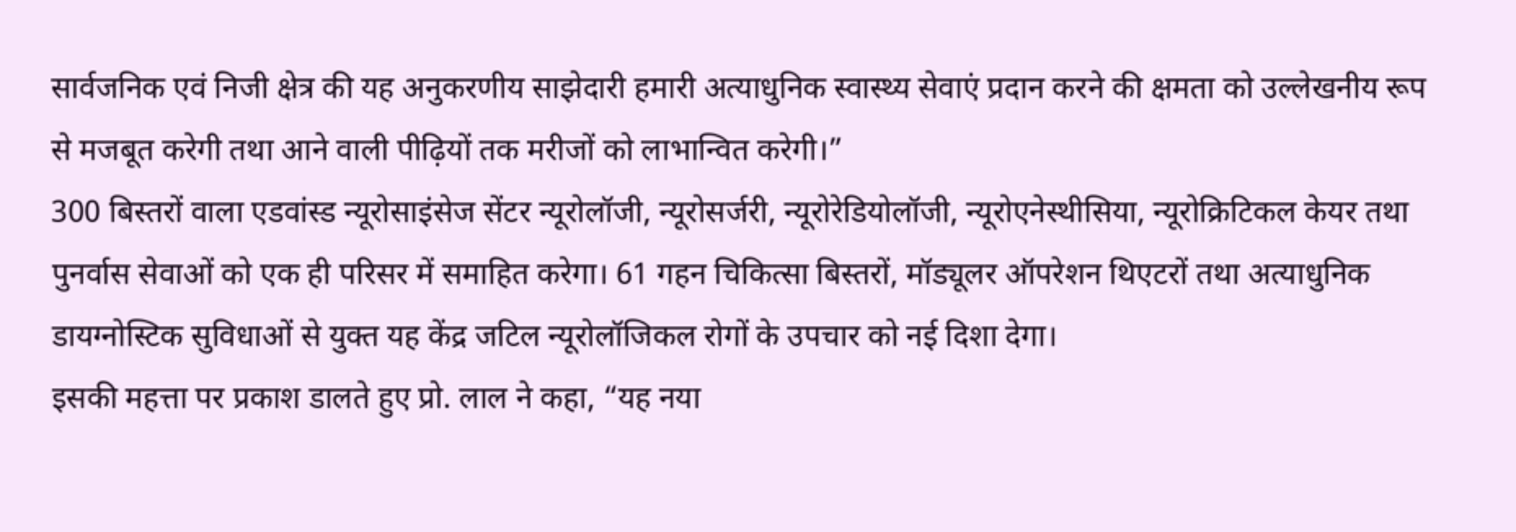सार्वजनिक एवं निजी क्षेत्र की यह अनुकरणीय साझेदारी हमारी अत्याधुनिक स्वास्थ्य सेवाएं प्रदान करने की क्षमता को उल्लेखनीय रूप से मजबूत करेगी तथा आने वाली पीढ़ियों तक मरीजों को लाभान्वित करेगी।”
300 बिस्तरों वाला एडवांस्ड न्यूरोसाइंसेज सेंटर न्यूरोलॉजी, न्यूरोसर्जरी, न्यूरोरेडियोलॉजी, न्यूरोएनेस्थीसिया, न्यूरोक्रिटिकल केयर तथा पुनर्वास सेवाओं को एक ही परिसर में समाहित करेगा। 61 गहन चिकित्सा बिस्तरों, मॉड्यूलर ऑपरेशन थिएटरों तथा अत्याधुनिक डायग्नोस्टिक सुविधाओं से युक्त यह केंद्र जटिल न्यूरोलॉजिकल रोगों के उपचार को नई दिशा देगा।
इसकी महत्ता पर प्रकाश डालते हुए प्रो. लाल ने कहा, “यह नया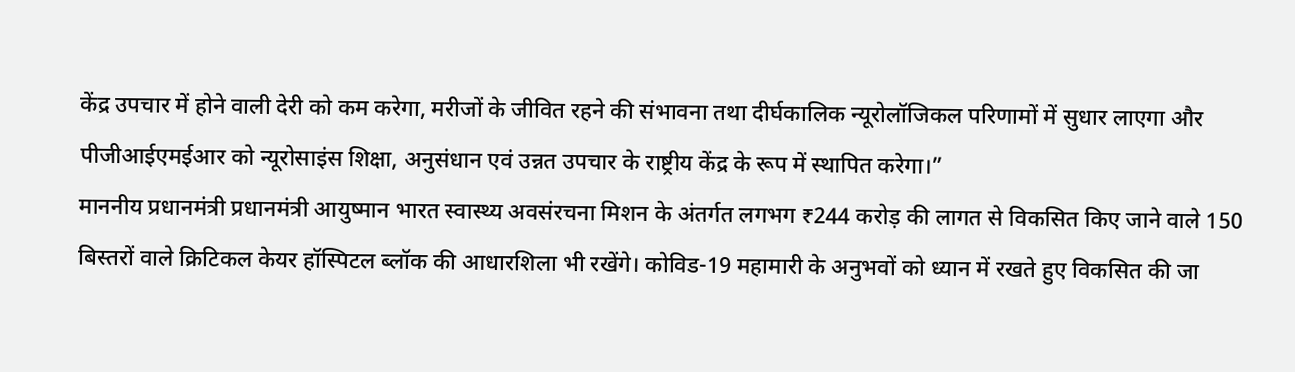केंद्र उपचार में होने वाली देरी को कम करेगा, मरीजों के जीवित रहने की संभावना तथा दीर्घकालिक न्यूरोलॉजिकल परिणामों में सुधार लाएगा और पीजीआईएमईआर को न्यूरोसाइंस शिक्षा, अनुसंधान एवं उन्नत उपचार के राष्ट्रीय केंद्र के रूप में स्थापित करेगा।”
माननीय प्रधानमंत्री प्रधानमंत्री आयुष्मान भारत स्वास्थ्य अवसंरचना मिशन के अंतर्गत लगभग ₹244 करोड़ की लागत से विकसित किए जाने वाले 150 बिस्तरों वाले क्रिटिकल केयर हॉस्पिटल ब्लॉक की आधारशिला भी रखेंगे। कोविड-19 महामारी के अनुभवों को ध्यान में रखते हुए विकसित की जा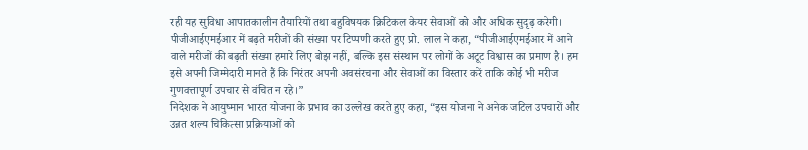रही यह सुविधा आपातकालीन तैयारियों तथा बहुविषयक क्रिटिकल केयर सेवाओं को और अधिक सुदृढ़ करेगी।
पीजीआईएमईआर में बढ़ते मरीजों की संख्या पर टिप्पणी करते हुए प्रो. लाल ने कहा, “पीजीआईएमईआर में आने वाले मरीजों की बढ़ती संख्या हमारे लिए बोझ नहीं, बल्कि इस संस्थान पर लोगों के अटूट विश्वास का प्रमाण है। हम इसे अपनी जिम्मेदारी मानते हैं कि निरंतर अपनी अवसंरचना और सेवाओं का विस्तार करें ताकि कोई भी मरीज गुणवत्तापूर्ण उपचार से वंचित न रहे।”
निदेशक ने आयुष्मान भारत योजना के प्रभाव का उल्लेख करते हुए कहा, “इस योजना ने अनेक जटिल उपचारों और उन्नत शल्य चिकित्सा प्रक्रियाओं को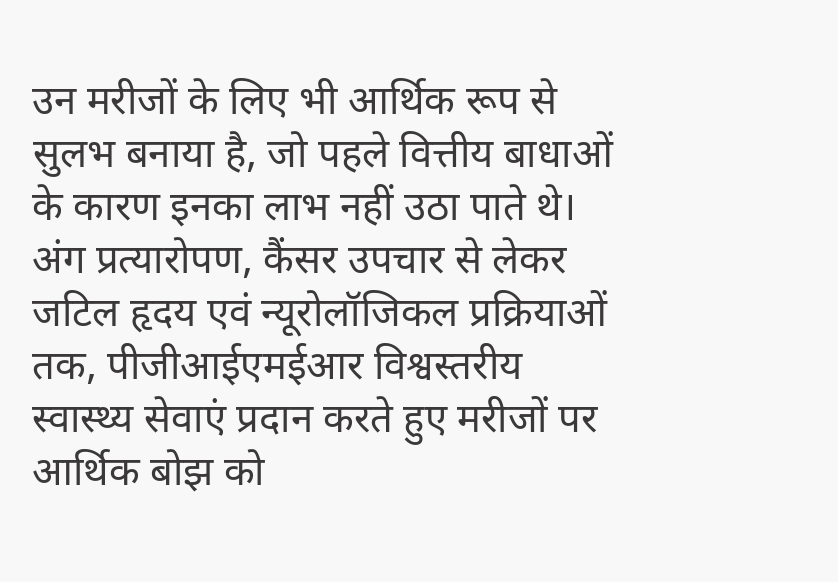उन मरीजों के लिए भी आर्थिक रूप से सुलभ बनाया है, जो पहले वित्तीय बाधाओं के कारण इनका लाभ नहीं उठा पाते थे। अंग प्रत्यारोपण, कैंसर उपचार से लेकर जटिल हृदय एवं न्यूरोलॉजिकल प्रक्रियाओं तक, पीजीआईएमईआर विश्वस्तरीय स्वास्थ्य सेवाएं प्रदान करते हुए मरीजों पर आर्थिक बोझ को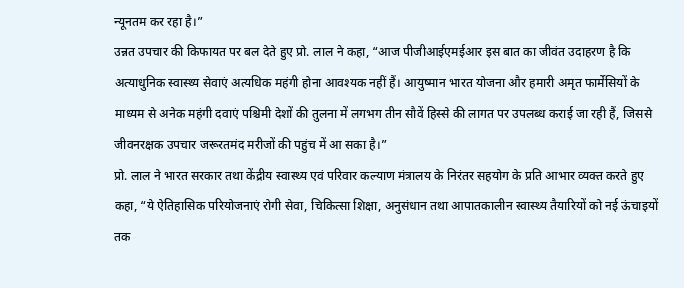न्यूनतम कर रहा है।”
उन्नत उपचार की किफायत पर बल देते हुए प्रो. लाल ने कहा, “आज पीजीआईएमईआर इस बात का जीवंत उदाहरण है कि अत्याधुनिक स्वास्थ्य सेवाएं अत्यधिक महंगी होना आवश्यक नहीं हैं। आयुष्मान भारत योजना और हमारी अमृत फार्मेसियों के माध्यम से अनेक महंगी दवाएं पश्चिमी देशों की तुलना में लगभग तीन सौवें हिस्से की लागत पर उपलब्ध कराई जा रही हैं, जिससे जीवनरक्षक उपचार जरूरतमंद मरीजों की पहुंच में आ सका है।”
प्रो. लाल ने भारत सरकार तथा केंद्रीय स्वास्थ्य एवं परिवार कल्याण मंत्रालय के निरंतर सहयोग के प्रति आभार व्यक्त करते हुए कहा, “ये ऐतिहासिक परियोजनाएं रोगी सेवा, चिकित्सा शिक्षा, अनुसंधान तथा आपातकालीन स्वास्थ्य तैयारियों को नई ऊंचाइयों तक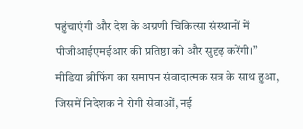पहुंचाएंगी और देश के अग्रणी चिकित्सा संस्थानों में पीजीआईएमईआर की प्रतिष्ठा को और सुदृढ़ करेंगी।”
मीडिया ब्रीफिंग का समापन संवादात्मक सत्र के साथ हुआ, जिसमें निदेशक ने रोगी सेवाओं, नई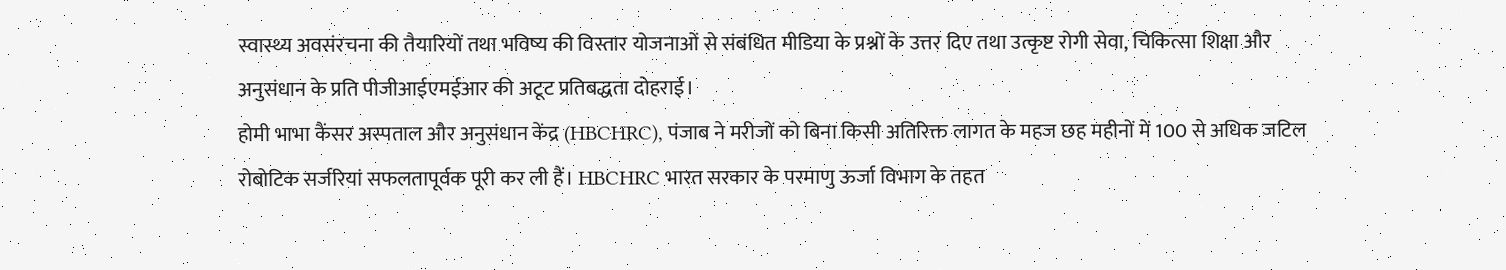स्वास्थ्य अवसंरचना की तैयारियों तथा भविष्य की विस्तार योजनाओं से संबंधित मीडिया के प्रश्नों के उत्तर दिए तथा उत्कृष्ट रोगी सेवा, चिकित्सा शिक्षा और अनुसंधान के प्रति पीजीआईएमईआर की अटूट प्रतिबद्धता दोहराई।
होमी भाभा कैंसर अस्पताल और अनुसंधान केंद्र (HBCHRC), पंजाब ने मरीजों को बिना किसी अतिरिक्त लागत के महज छह महीनों में 100 से अधिक जटिल रोबोटिक सर्जरियां सफलतापूर्वक पूरी कर ली हैं। HBCHRC भारत सरकार के परमाणु ऊर्जा विभाग के तहत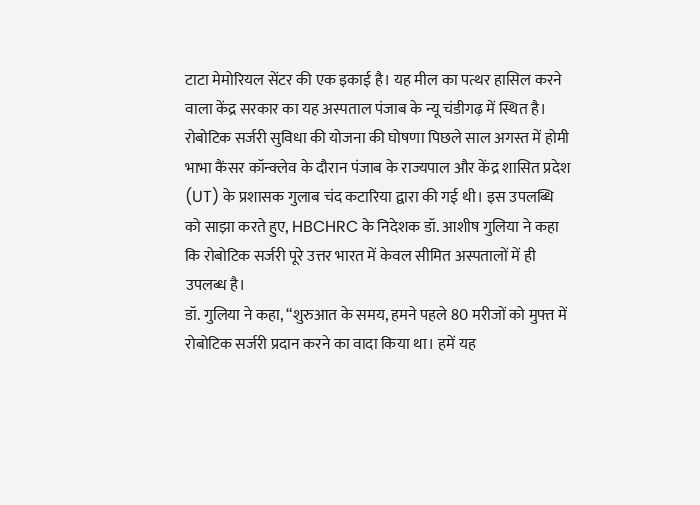टाटा मेमोरियल सेंटर की एक इकाई है। यह मील का पत्थर हासिल करने वाला केंद्र सरकार का यह अस्पताल पंजाब के न्यू चंडीगढ़ में स्थित है।
रोबोटिक सर्जरी सुविधा की योजना की घोषणा पिछले साल अगस्त में होमी भाभा कैंसर कॉन्क्लेव के दौरान पंजाब के राज्यपाल और केंद्र शासित प्रदेश (UT) के प्रशासक गुलाब चंद कटारिया द्वारा की गई थी। इस उपलब्धि को साझा करते हुए, HBCHRC के निदेशक डॉ. आशीष गुलिया ने कहा कि रोबोटिक सर्जरी पूरे उत्तर भारत में केवल सीमित अस्पतालों में ही उपलब्ध है।
डॉ. गुलिया ने कहा, “शुरुआत के समय, हमने पहले 80 मरीजों को मुफ्त में रोबोटिक सर्जरी प्रदान करने का वादा किया था। हमें यह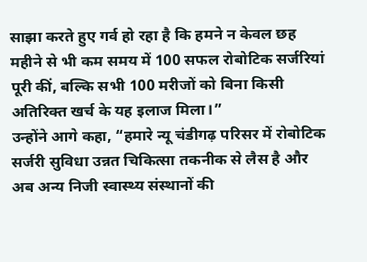साझा करते हुए गर्व हो रहा है कि हमने न केवल छह महीने से भी कम समय में 100 सफल रोबोटिक सर्जरियां पूरी कीं, बल्कि सभी 100 मरीजों को बिना किसी अतिरिक्त खर्च के यह इलाज मिला।”
उन्होंने आगे कहा, “हमारे न्यू चंडीगढ़ परिसर में रोबोटिक सर्जरी सुविधा उन्नत चिकित्सा तकनीक से लैस है और अब अन्य निजी स्वास्थ्य संस्थानों की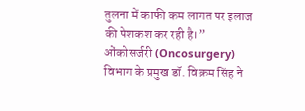तुलना में काफी कम लागत पर इलाज की पेशकश कर रही है।”
ओंकोसर्जरी (Oncosurgery) विभाग के प्रमुख डॉ. विक्रम सिंह ने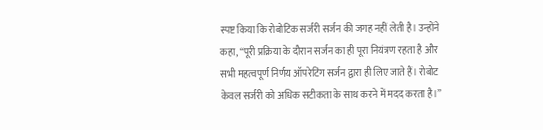स्पष्ट किया कि रोबोटिक सर्जरी सर्जन की जगह नहीं लेती है। उन्होंने कहा, “पूरी प्रक्रिया के दौरान सर्जन का ही पूरा नियंत्रण रहता है और सभी महत्वपूर्ण निर्णय ऑपरेटिंग सर्जन द्वारा ही लिए जाते हैं। रोबोट केवल सर्जरी को अधिक सटीकता के साथ करने में मदद करता है।”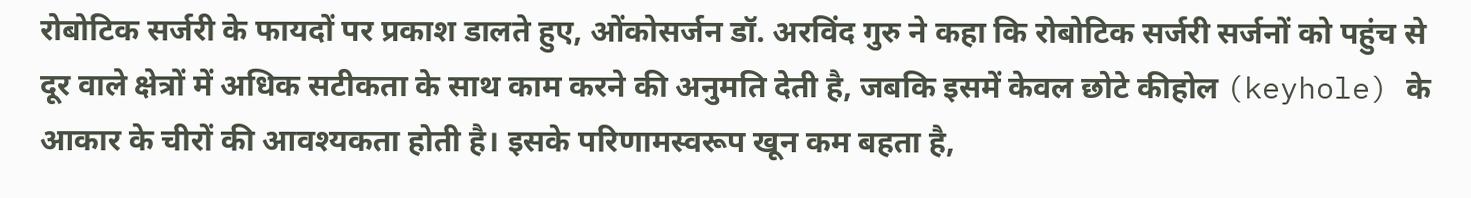रोबोटिक सर्जरी के फायदों पर प्रकाश डालते हुए, ओंकोसर्जन डॉ. अरविंद गुरु ने कहा कि रोबोटिक सर्जरी सर्जनों को पहुंच से दूर वाले क्षेत्रों में अधिक सटीकता के साथ काम करने की अनुमति देती है, जबकि इसमें केवल छोटे कीहोल (keyhole) के आकार के चीरों की आवश्यकता होती है। इसके परिणामस्वरूप खून कम बहता है,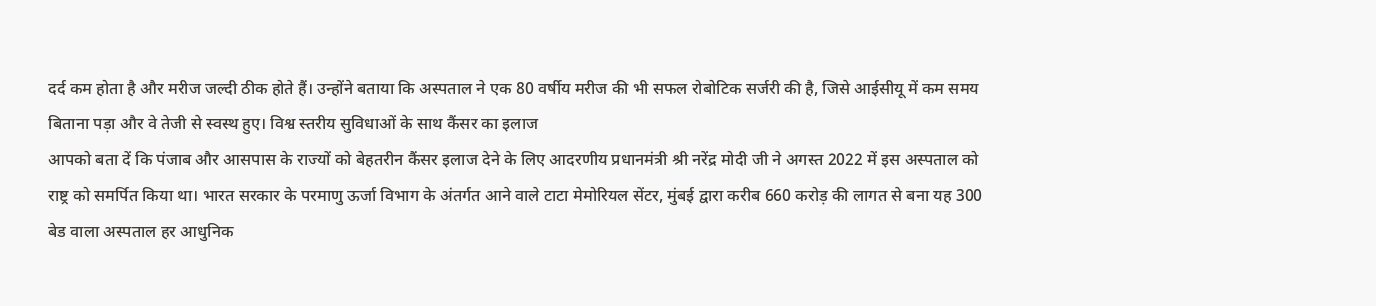दर्द कम होता है और मरीज जल्दी ठीक होते हैं। उन्होंने बताया कि अस्पताल ने एक 80 वर्षीय मरीज की भी सफल रोबोटिक सर्जरी की है, जिसे आईसीयू में कम समय बिताना पड़ा और वे तेजी से स्वस्थ हुए। विश्व स्तरीय सुविधाओं के साथ कैंसर का इलाज
आपको बता दें कि पंजाब और आसपास के राज्यों को बेहतरीन कैंसर इलाज देने के लिए आदरणीय प्रधानमंत्री श्री नरेंद्र मोदी जी ने अगस्त 2022 में इस अस्पताल को राष्ट्र को समर्पित किया था। भारत सरकार के परमाणु ऊर्जा विभाग के अंतर्गत आने वाले टाटा मेमोरियल सेंटर, मुंबई द्वारा करीब 660 करोड़ की लागत से बना यह 300 बेड वाला अस्पताल हर आधुनिक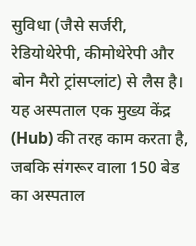सुविधा (जैसे सर्जरी, रेडियोथेरेपी, कीमोथेरेपी और बोन मैरो ट्रांसप्लांट) से लैस है। यह अस्पताल एक मुख्य केंद्र (Hub) की तरह काम करता है, जबकि संगरूर वाला 150 बेड का अस्पताल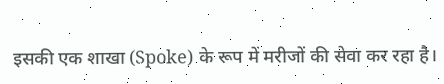इसकी एक शाखा (Spoke) के रूप में मरीजों की सेवा कर रहा है।